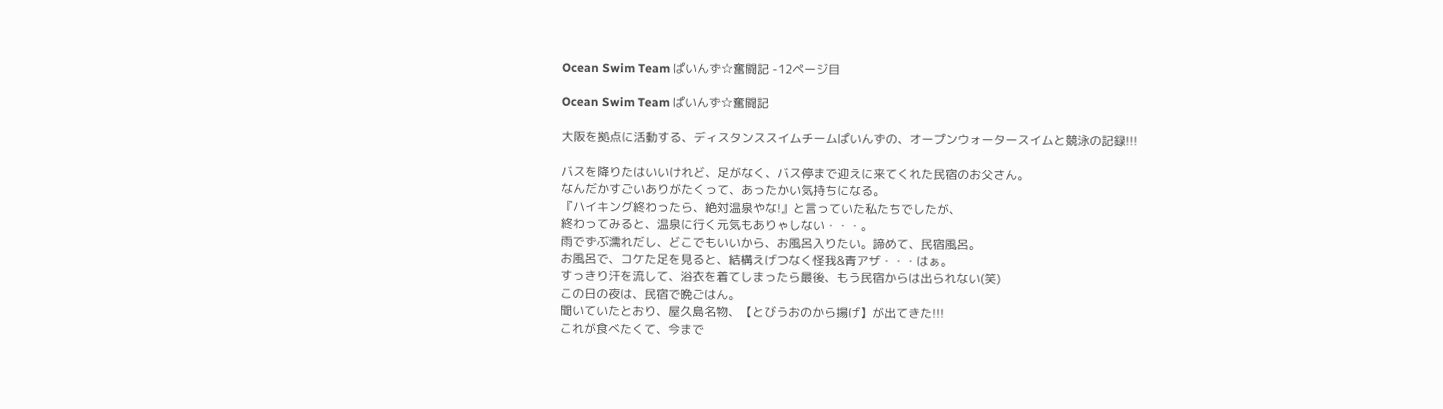Ocean Swim Team ぱいんず☆奮闘記 -12ページ目

Ocean Swim Team ぱいんず☆奮闘記

大阪を拠点に活動する、ディスタンススイムチームぱいんずの、オープンウォータースイムと競泳の記録!!!

バスを降りたはいいけれど、足がなく、バス停まで迎えに来てくれた民宿のお父さん。
なんだかすごいありがたくって、あったかい気持ちになる。
『ハイキング終わったら、絶対温泉やな!』と言っていた私たちでしたが、
終わってみると、温泉に行く元気もありゃしない・・・。
雨でずぶ濡れだし、どこでもいいから、お風呂入りたい。諦めて、民宿風呂。
お風呂で、コケた足を見ると、結構えげつなく怪我&青アザ・・・はぁ。
すっきり汗を流して、浴衣を着てしまったら最後、もう民宿からは出られない(笑)
この日の夜は、民宿で晩ごはん。
聞いていたとおり、屋久島名物、【とびうおのから揚げ】が出てきた!!!
これが食べたくて、今まで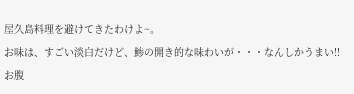屋久島料理を避けてきたわけよ~。
お味は、すごい淡白だけど、鯵の開き的な味わいが・・・なんしかうまい!!
お腹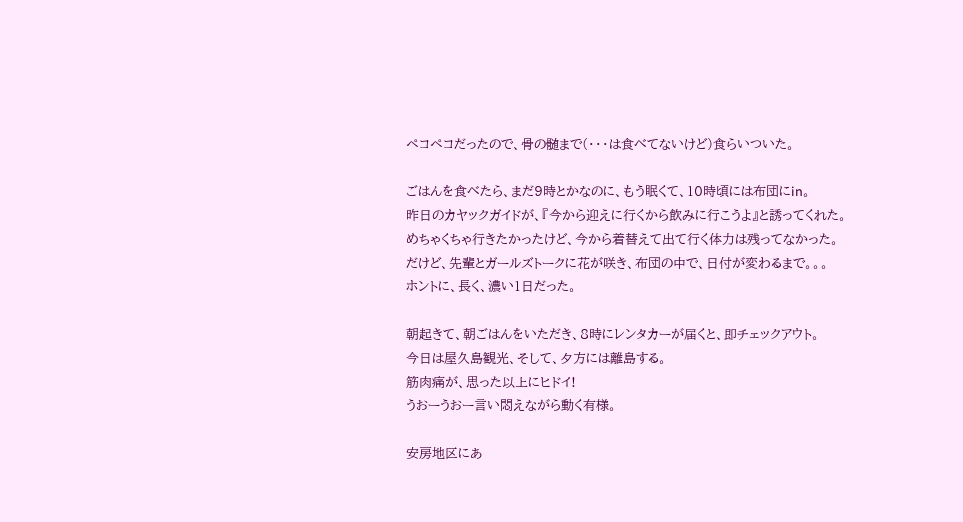ペコペコだったので、骨の髄まで(・・・は食べてないけど)食らいついた。

ごはんを食べたら、まだ9時とかなのに、もう眠くて、10時頃には布団にin。
昨日のカヤックガイドが、『今から迎えに行くから飲みに行こうよ』と誘ってくれた。
めちゃくちゃ行きたかったけど、今から着替えて出て行く体力は残ってなかった。
だけど、先輩とガールズトークに花が咲き、布団の中で、日付が変わるまで。。。
ホントに、長く、濃い1日だった。

朝起きて、朝ごはんをいただき、8時にレンタカーが届くと、即チェックアウト。
今日は屋久島観光、そして、夕方には離島する。
筋肉痛が、思った以上にヒドイ!
うおーうおー言い悶えながら動く有様。

安房地区にあ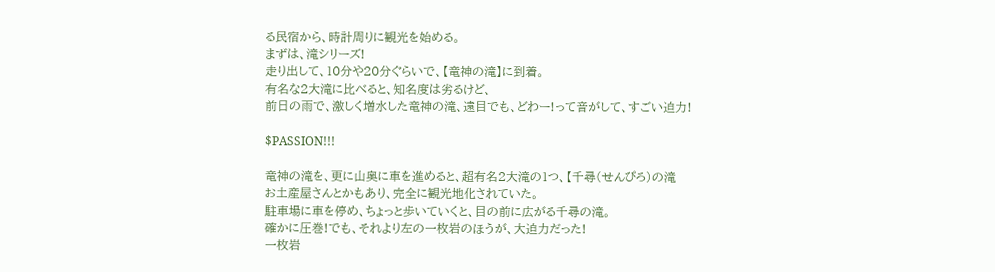る民宿から、時計周りに観光を始める。
まずは、滝シリーズ!
走り出して、10分や20分ぐらいで、【竜神の滝】に到着。
有名な2大滝に比べると、知名度は劣るけど、
前日の雨で、激しく増水した竜神の滝、遠目でも、どわー!って音がして、すごい迫力!

$PASSION!!!

竜神の滝を、更に山奥に車を進めると、超有名2大滝の1つ、【千尋(せんぴろ)の滝
お土産屋さんとかもあり、完全に観光地化されていた。
駐車場に車を停め、ちょっと歩いていくと、目の前に広がる千尋の滝。
確かに圧巻!でも、それより左の一枚岩のほうが、大迫力だった!
一枚岩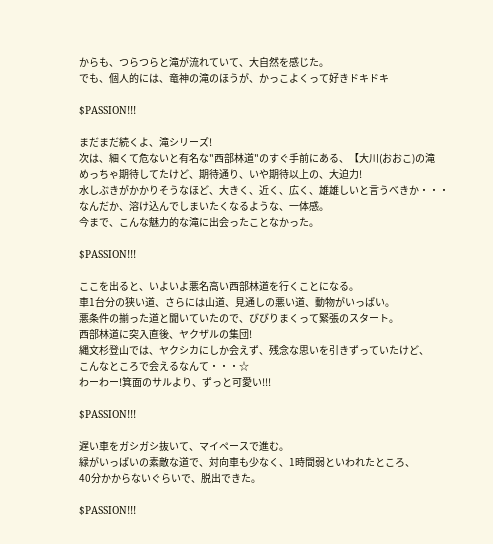からも、つらつらと滝が流れていて、大自然を感じた。
でも、個人的には、竜神の滝のほうが、かっこよくって好きドキドキ

$PASSION!!!

まだまだ続くよ、滝シリーズ!
次は、細くて危ないと有名な"西部林道"のすぐ手前にある、【大川(おおこ)の滝
めっちゃ期待してたけど、期待通り、いや期待以上の、大迫力!
水しぶきがかかりそうなほど、大きく、近く、広く、雄雄しいと言うべきか・・・
なんだか、溶け込んでしまいたくなるような、一体感。
今まで、こんな魅力的な滝に出会ったことなかった。

$PASSION!!!

ここを出ると、いよいよ悪名高い西部林道を行くことになる。
車1台分の狭い道、さらには山道、見通しの悪い道、動物がいっぱい。
悪条件の揃った道と聞いていたので、びびりまくって緊張のスタート。
西部林道に突入直後、ヤクザルの集団!
縄文杉登山では、ヤクシカにしか会えず、残念な思いを引きずっていたけど、
こんなところで会えるなんて・・・☆
わーわー!箕面のサルより、ずっと可愛い!!!

$PASSION!!!

遅い車をガシガシ抜いて、マイペースで進む。
緑がいっぱいの素敵な道で、対向車も少なく、1時間弱といわれたところ、
40分かからないぐらいで、脱出できた。

$PASSION!!!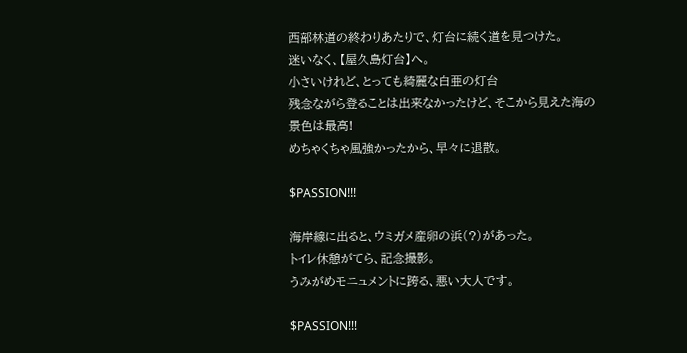西部林道の終わりあたりで、灯台に続く道を見つけた。
迷いなく、【屋久島灯台】へ。
小さいけれど、とっても綺麗な白亜の灯台
残念ながら登ることは出来なかったけど、そこから見えた海の景色は最高!
めちゃくちゃ風強かったから、早々に退散。

$PASSION!!!

海岸線に出ると、ウミガメ産卵の浜(?)があった。
トイレ休憩がてら、記念撮影。
うみがめモニュメントに跨る、悪い大人です。

$PASSION!!!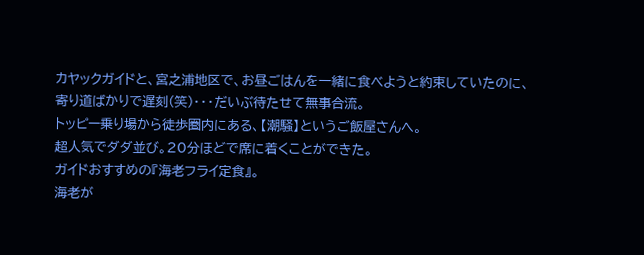カヤックガイドと、宮之浦地区で、お昼ごはんを一緒に食べようと約束していたのに、
寄り道ばかりで遅刻(笑)・・・だいぶ待たせて無事合流。
トッピー乗り場から徒歩圏内にある、【潮騒】というご飯屋さんへ。
超人気でダダ並び。20分ほどで席に着くことができた。
ガイドおすすめの『海老フライ定食』。
海老が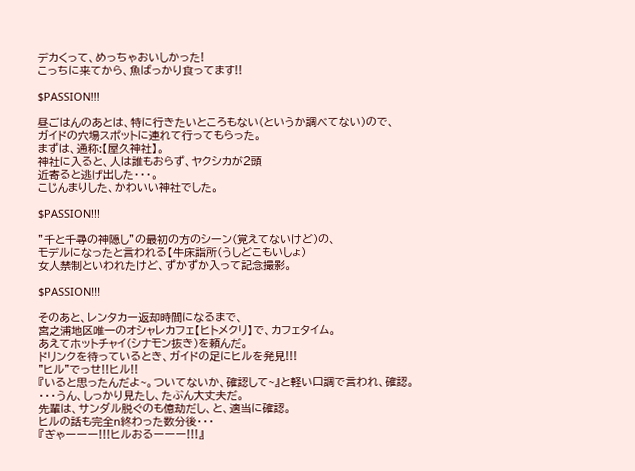デカくって、めっちゃおいしかった!
こっちに来てから、魚ばっかり食ってます!!

$PASSION!!!

昼ごはんのあとは、特に行きたいところもない(というか調べてない)ので、
ガイドの穴場スポットに連れて行ってもらった。
まずは、通称:【屋久神社】。
神社に入ると、人は誰もおらず、ヤクシカが2頭
近寄ると逃げ出した・・・。
こじんまりした、かわいい神社でした。

$PASSION!!!

”千と千尋の神隠し”の最初の方のシーン(覚えてないけど)の、
モデルになったと言われる【牛床詣所(うしどこもいしょ)
女人禁制といわれたけど、ずかずか入って記念撮影。

$PASSION!!!

そのあと、レンタカー返却時間になるまで、
宮之浦地区唯一のオシャレカフェ【ヒトメクリ】で、カフェタイム。
あえてホットチャイ(シナモン抜き)を頼んだ。
ドリンクを待っているとき、ガイドの足にヒルを発見!!!
"ヒル"でっせ!!ヒル!!
『いると思ったんだよ~。ついてないか、確認して~』と軽い口調で言われ、確認。
・・・うん、しっかり見たし、たぶん大丈夫だ。
先輩は、サンダル脱ぐのも億劫だし、と、適当に確認。
ヒルの話も完全n終わった数分後・・・
『ぎゃーーー!!!ヒルおるーーー!!!』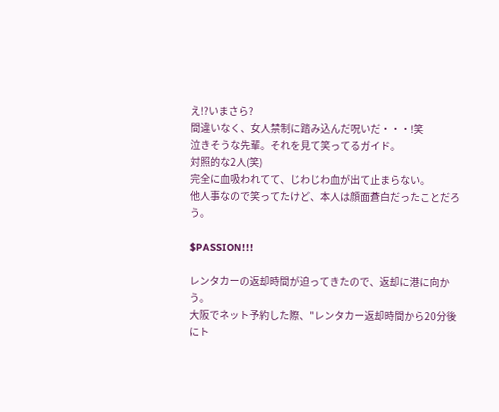え!?いまさら?
間違いなく、女人禁制に踏み込んだ呪いだ・・・!笑
泣きそうな先輩。それを見て笑ってるガイド。
対照的な2人(笑)
完全に血吸われてて、じわじわ血が出て止まらない。
他人事なので笑ってたけど、本人は顔面蒼白だったことだろう。

$PASSION!!!

レンタカーの返却時間が迫ってきたので、返却に港に向かう。
大阪でネット予約した際、"レンタカー返却時間から20分後にト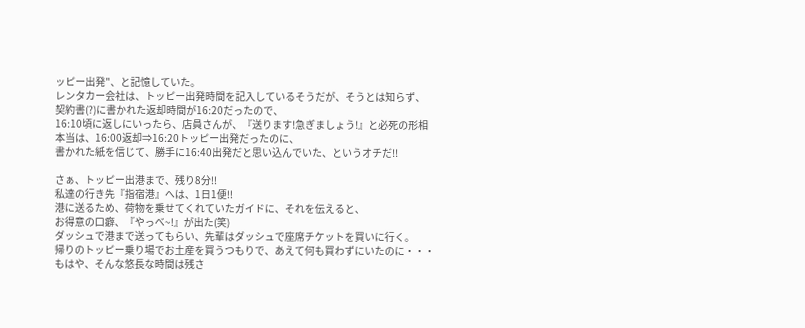ッピー出発"、と記憶していた。
レンタカー会社は、トッピー出発時間を記入しているそうだが、そうとは知らず、
契約書(?)に書かれた返却時間が16:20だったので、
16:10頃に返しにいったら、店員さんが、『送ります!急ぎましょう!』と必死の形相
本当は、16:00返却⇒16:20トッピー出発だったのに、
書かれた紙を信じて、勝手に16:40出発だと思い込んでいた、というオチだ!!

さぁ、トッピー出港まで、残り8分!!
私達の行き先『指宿港』へは、1日1便!!
港に送るため、荷物を乗せてくれていたガイドに、それを伝えると、
お得意の口癖、『やっべ~!』が出た(笑)
ダッシュで港まで送ってもらい、先輩はダッシュで座席チケットを買いに行く。
帰りのトッピー乗り場でお土産を買うつもりで、あえて何も買わずにいたのに・・・
もはや、そんな悠長な時間は残さ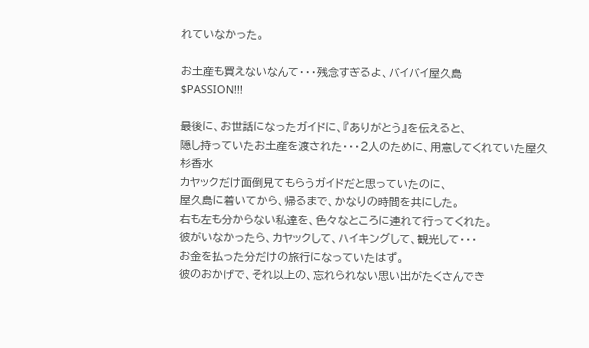れていなかった。

お土産も買えないなんて・・・残念すぎるよ、バイバイ屋久島
$PASSION!!!

最後に、お世話になったガイドに、『ありがとう』を伝えると、
隠し持っていたお土産を渡された・・・2人のために、用意してくれていた屋久杉香水
カヤックだけ面倒見てもらうガイドだと思っていたのに、
屋久島に着いてから、帰るまで、かなりの時間を共にした。
右も左も分からない私達を、色々なところに連れて行ってくれた。
彼がいなかったら、カヤックして、ハイキングして、観光して・・・
お金を払った分だけの旅行になっていたはず。
彼のおかげで、それ以上の、忘れられない思い出がたくさんでき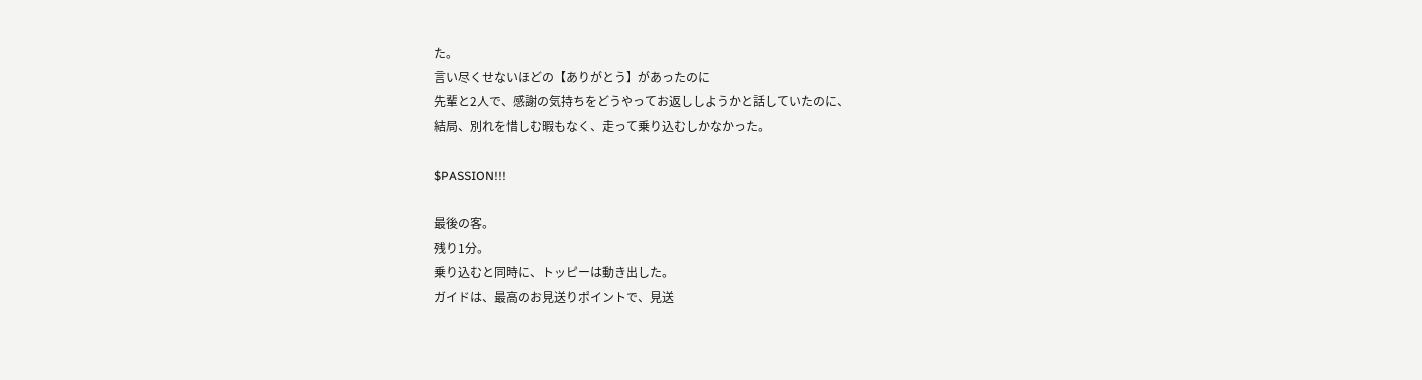た。
言い尽くせないほどの【ありがとう】があったのに
先輩と2人で、感謝の気持ちをどうやってお返ししようかと話していたのに、
結局、別れを惜しむ暇もなく、走って乗り込むしかなかった。

$PASSION!!!

最後の客。
残り1分。
乗り込むと同時に、トッピーは動き出した。
ガイドは、最高のお見送りポイントで、見送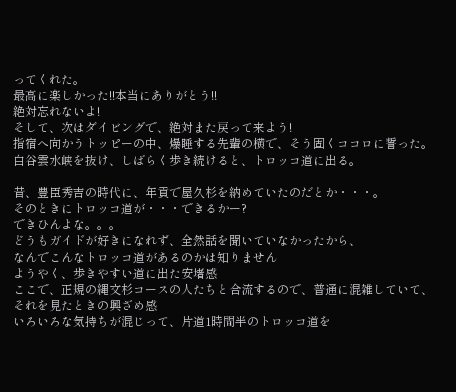ってくれた。
最高に楽しかった!!本当にありがとう!!
絶対忘れないよ!
そして、次はダイビングで、絶対また戻って来よう!
指宿へ向かうトッピーの中、爆睡する先輩の横で、そう固くココロに誓った。
白谷雲水峡を抜け、しばらく歩き続けると、トロッコ道に出る。

昔、豊臣秀吉の時代に、年貢で屋久杉を納めていたのだとか・・・。
そのときにトロッコ道が・・・できるかー?
できひんよな。。。
どうもガイドが好きになれず、全然話を聞いていなかったから、
なんでこんなトロッコ道があるのかは知りません
ようやく、歩きやすい道に出た安堵感
ここで、正規の縄文杉コースの人たちと合流するので、普通に混雑していて、
それを見たときの興ざめ感
いろいろな気持ちが混じって、片道1時間半のトロッコ道を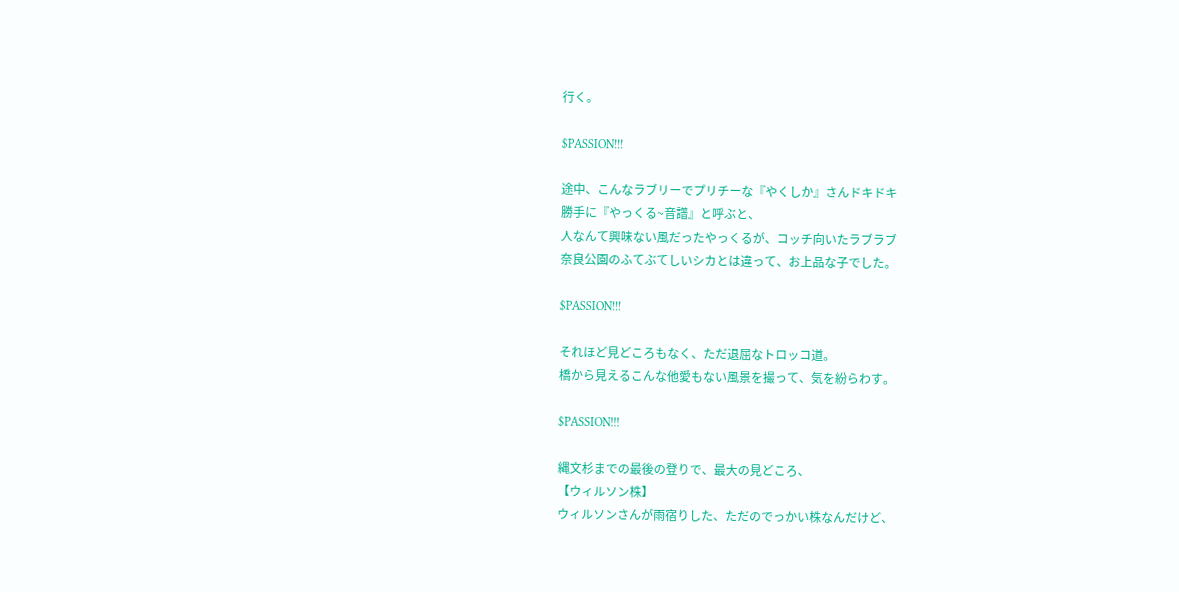行く。

$PASSION!!!

途中、こんなラブリーでプリチーな『やくしか』さんドキドキ
勝手に『やっくる~音譜』と呼ぶと、
人なんて興味ない風だったやっくるが、コッチ向いたラブラブ
奈良公園のふてぶてしいシカとは違って、お上品な子でした。

$PASSION!!!

それほど見どころもなく、ただ退屈なトロッコ道。
橋から見えるこんな他愛もない風景を撮って、気を紛らわす。

$PASSION!!!

縄文杉までの最後の登りで、最大の見どころ、
【ウィルソン株】
ウィルソンさんが雨宿りした、ただのでっかい株なんだけど、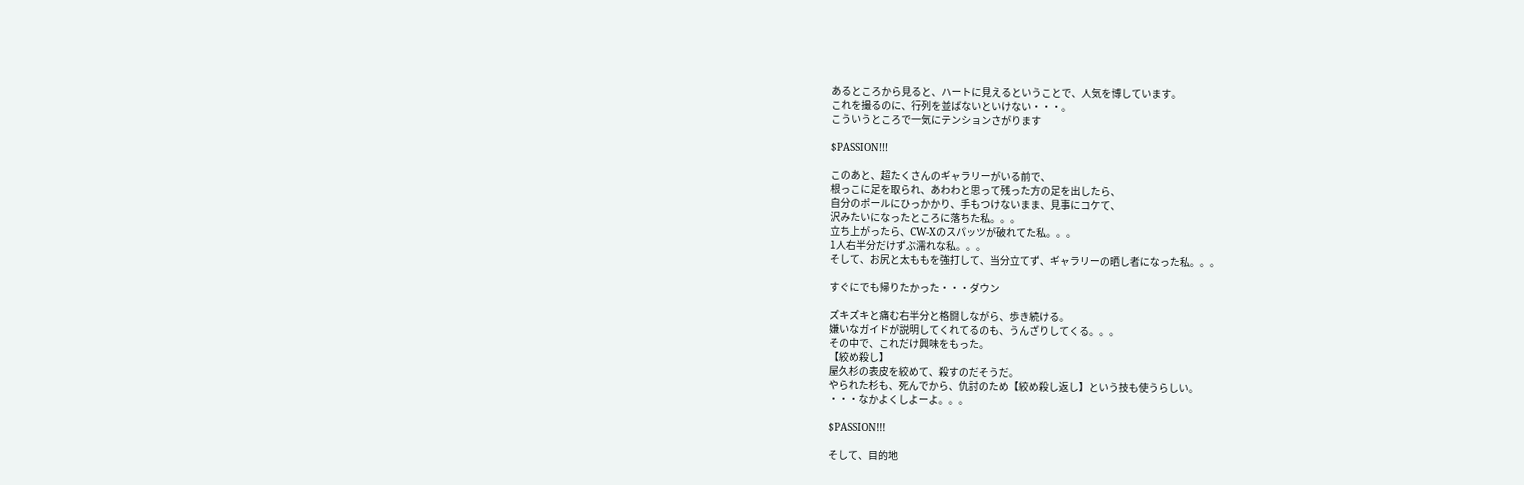あるところから見ると、ハートに見えるということで、人気を博しています。
これを撮るのに、行列を並ばないといけない・・・。
こういうところで一気にテンションさがります

$PASSION!!!

このあと、超たくさんのギャラリーがいる前で、
根っこに足を取られ、あわわと思って残った方の足を出したら、
自分のポールにひっかかり、手もつけないまま、見事にコケて、
沢みたいになったところに落ちた私。。。
立ち上がったら、CW-Xのスパッツが破れてた私。。。
1人右半分だけずぶ濡れな私。。。
そして、お尻と太ももを強打して、当分立てず、ギャラリーの晒し者になった私。。。

すぐにでも帰りたかった・・・ダウン

ズキズキと痛む右半分と格闘しながら、歩き続ける。
嫌いなガイドが説明してくれてるのも、うんざりしてくる。。。
その中で、これだけ興味をもった。
【絞め殺し】
屋久杉の表皮を絞めて、殺すのだそうだ。
やられた杉も、死んでから、仇討のため【絞め殺し返し】という技も使うらしい。
・・・なかよくしよーよ。。。

$PASSION!!!

そして、目的地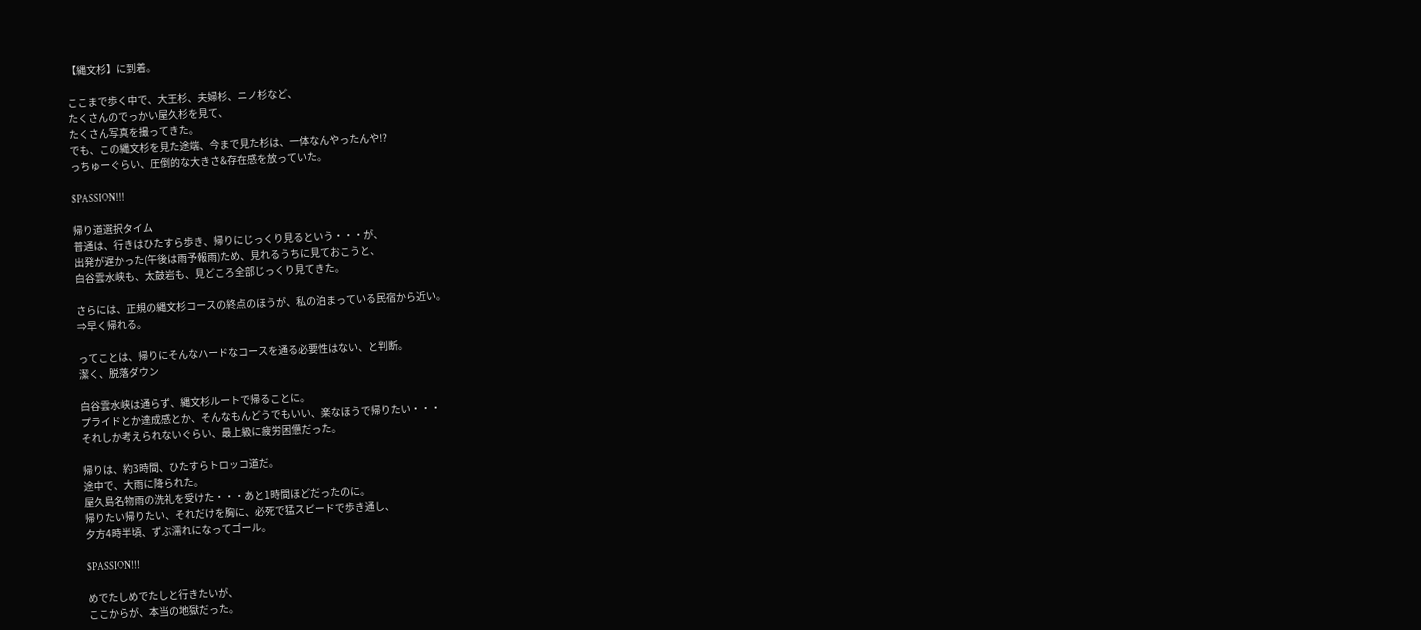【縄文杉】に到着。

ここまで歩く中で、大王杉、夫婦杉、ニノ杉など、
たくさんのでっかい屋久杉を見て、
たくさん写真を撮ってきた。
でも、この縄文杉を見た途端、今まで見た杉は、一体なんやったんや!?
っちゅーぐらい、圧倒的な大きさ&存在感を放っていた。

$PASSION!!!

帰り道選択タイム
普通は、行きはひたすら歩き、帰りにじっくり見るという・・・が、
出発が遅かった(午後は雨予報雨)ため、見れるうちに見ておこうと、
白谷雲水峡も、太鼓岩も、見どころ全部じっくり見てきた。

さらには、正規の縄文杉コースの終点のほうが、私の泊まっている民宿から近い。
⇒早く帰れる。

ってことは、帰りにそんなハードなコースを通る必要性はない、と判断。
潔く、脱落ダウン

白谷雲水峡は通らず、縄文杉ルートで帰ることに。
プライドとか達成感とか、そんなもんどうでもいい、楽なほうで帰りたい・・・
それしか考えられないぐらい、最上級に疲労困憊だった。

帰りは、約3時間、ひたすらトロッコ道だ。
途中で、大雨に降られた。
屋久島名物雨の洗礼を受けた・・・あと1時間ほどだったのに。
帰りたい帰りたい、それだけを胸に、必死で猛スピードで歩き通し、
夕方4時半頃、ずぶ濡れになってゴール。

$PASSION!!!

めでたしめでたしと行きたいが、
ここからが、本当の地獄だった。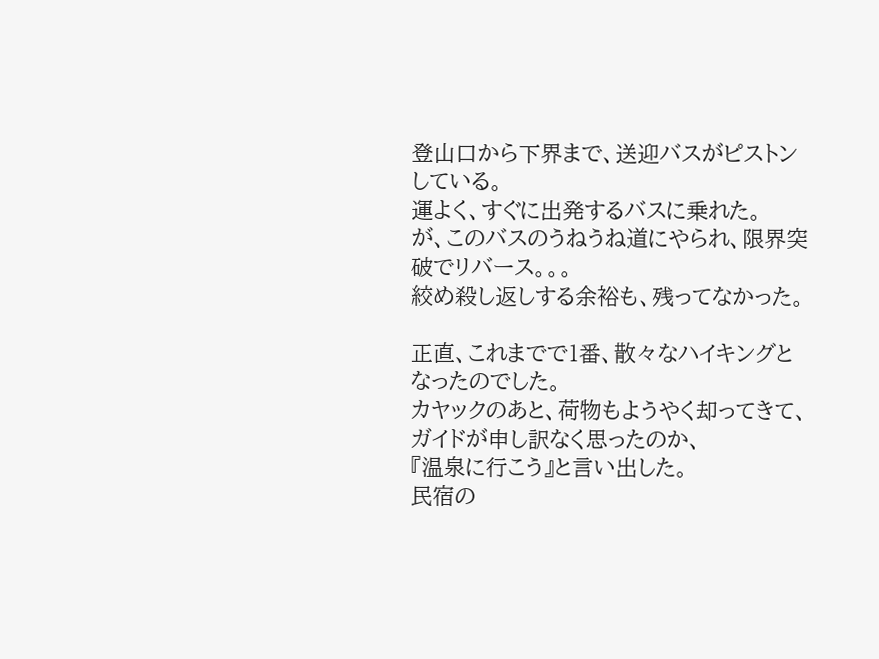登山口から下界まで、送迎バスがピストンしている。
運よく、すぐに出発するバスに乗れた。
が、このバスのうねうね道にやられ、限界突破でリバース。。。
絞め殺し返しする余裕も、残ってなかった。

正直、これまでで1番、散々なハイキングとなったのでした。
カヤックのあと、荷物もようやく却ってきて、ガイドが申し訳なく思ったのか、
『温泉に行こう』と言い出した。
民宿の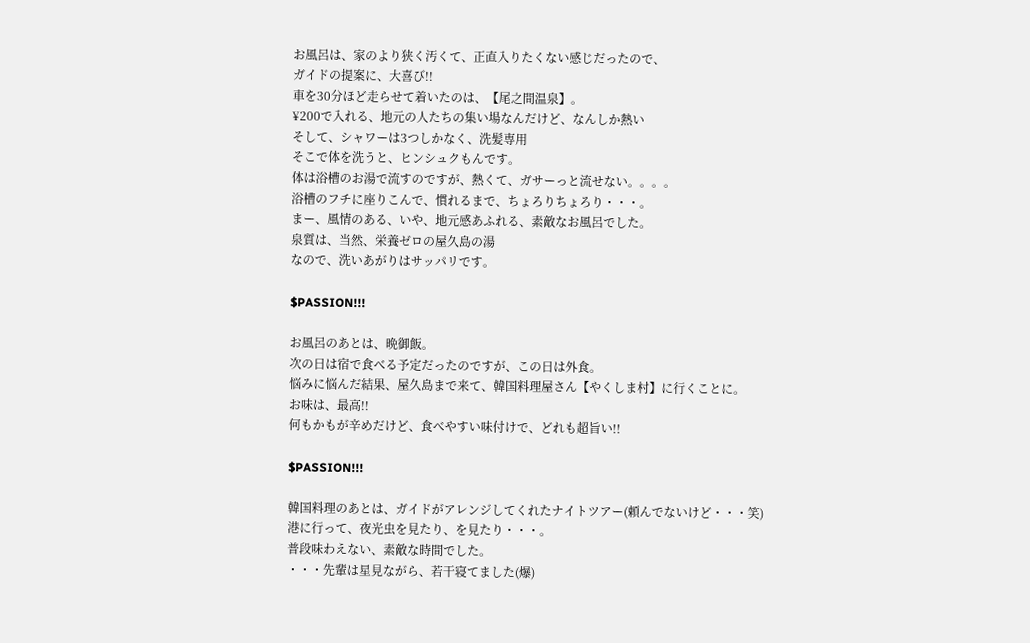お風呂は、家のより狭く汚くて、正直入りたくない感じだったので、
ガイドの提案に、大喜び!!
車を30分ほど走らせて着いたのは、【尾之間温泉】。
¥200で入れる、地元の人たちの集い場なんだけど、なんしか熱い
そして、シャワーは3つしかなく、洗髪専用
そこで体を洗うと、ヒンシュクもんです。
体は浴槽のお湯で流すのですが、熱くて、ガサーっと流せない。。。。
浴槽のフチに座りこんで、慣れるまで、ちょろりちょろり・・・。
まー、風情のある、いや、地元感あふれる、素敵なお風呂でした。
泉質は、当然、栄養ゼロの屋久島の湯
なので、洗いあがりはサッパリです。

$PASSION!!!

お風呂のあとは、晩御飯。
次の日は宿で食べる予定だったのですが、この日は外食。
悩みに悩んだ結果、屋久島まで来て、韓国料理屋さん【やくしま村】に行くことに。
お味は、最高!!
何もかもが辛めだけど、食べやすい味付けで、どれも超旨い!!

$PASSION!!!

韓国料理のあとは、ガイドがアレンジしてくれたナイトツアー(頼んでないけど・・・笑)
港に行って、夜光虫を見たり、を見たり・・・。
普段味わえない、素敵な時間でした。
・・・先輩は星見ながら、若干寝てました(爆)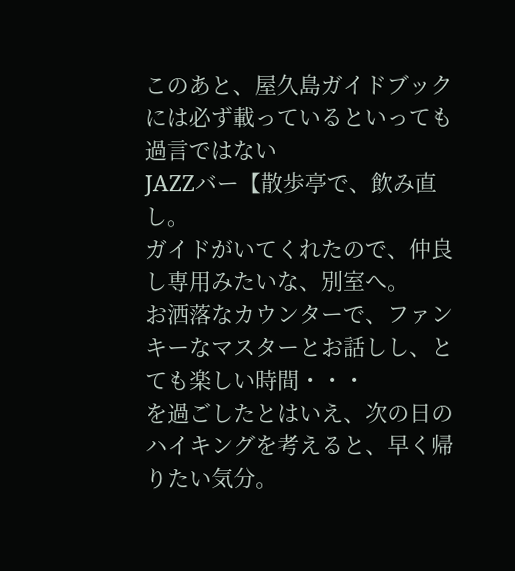このあと、屋久島ガイドブックには必ず載っているといっても過言ではない
JAZZバー【散歩亭で、飲み直し。
ガイドがいてくれたので、仲良し専用みたいな、別室へ。
お洒落なカウンターで、ファンキーなマスターとお話しし、とても楽しい時間・・・
を過ごしたとはいえ、次の日のハイキングを考えると、早く帰りたい気分。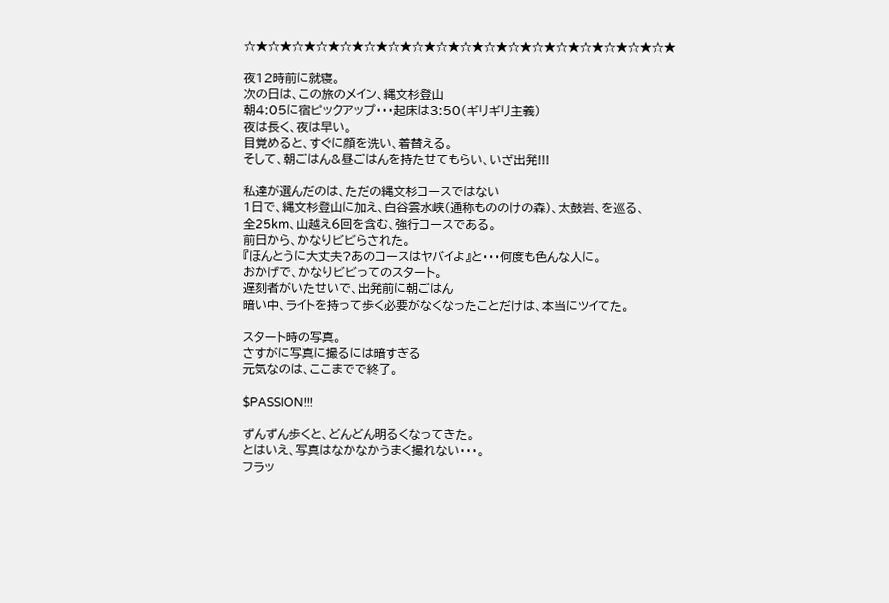☆★☆★☆★☆★☆★☆★☆★☆★☆★☆★☆★☆★☆★☆★☆★☆★☆★☆★

夜12時前に就寝。
次の日は、この旅のメイン、縄文杉登山
朝4:05に宿ピックアップ・・・起床は3:50(ギリギリ主義)
夜は長く、夜は早い。
目覚めると、すぐに顔を洗い、着替える。
そして、朝ごはん&昼ごはんを持たせてもらい、いざ出発!!!

私達が選んだのは、ただの縄文杉コースではない
1日で、縄文杉登山に加え、白谷雲水峡(通称もののけの森)、太鼓岩、を巡る、
全25km、山越え6回を含む、強行コースである。
前日から、かなりビビらされた。
『ほんとうに大丈夫?あのコースはヤバイよ』と・・・何度も色んな人に。
おかげで、かなりビビってのスタート。
遅刻者がいたせいで、出発前に朝ごはん
暗い中、ライトを持って歩く必要がなくなったことだけは、本当にツイてた。

スタート時の写真。
さすがに写真に撮るには暗すぎる
元気なのは、ここまでで終了。

$PASSION!!!

ずんずん歩くと、どんどん明るくなってきた。
とはいえ、写真はなかなかうまく撮れない・・・。
フラッ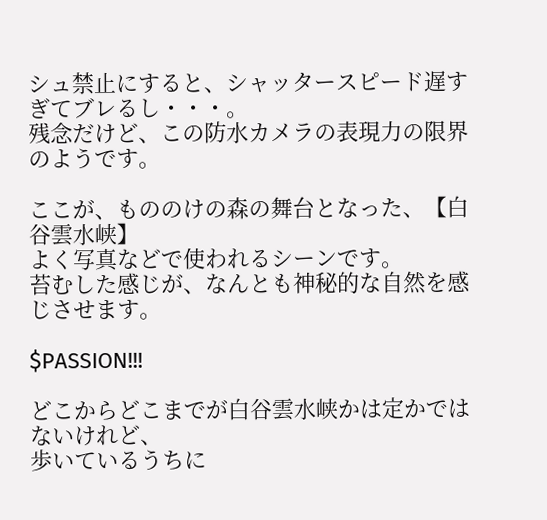シュ禁止にすると、シャッタースピード遅すぎてブレるし・・・。
残念だけど、この防水カメラの表現力の限界のようです。

ここが、もののけの森の舞台となった、【白谷雲水峡】
よく写真などで使われるシーンです。
苔むした感じが、なんとも神秘的な自然を感じさせます。

$PASSION!!!

どこからどこまでが白谷雲水峡かは定かではないけれど、
歩いているうちに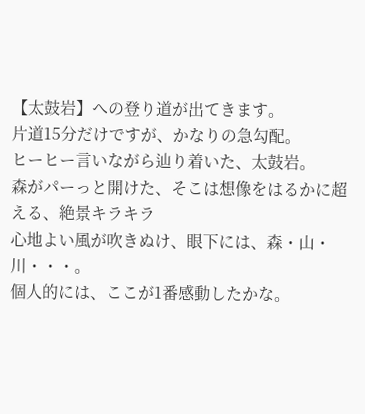【太鼓岩】への登り道が出てきます。
片道15分だけですが、かなりの急勾配。
ヒーヒー言いながら辿り着いた、太鼓岩。
森がパーっと開けた、そこは想像をはるかに超える、絶景キラキラ
心地よい風が吹きぬけ、眼下には、森・山・川・・・。
個人的には、ここが1番感動したかな。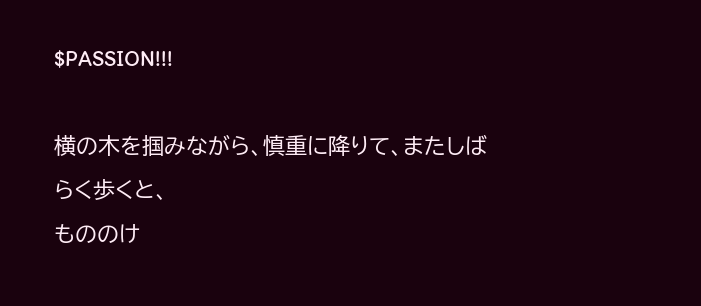$PASSION!!!

横の木を掴みながら、慎重に降りて、またしばらく歩くと、
もののけ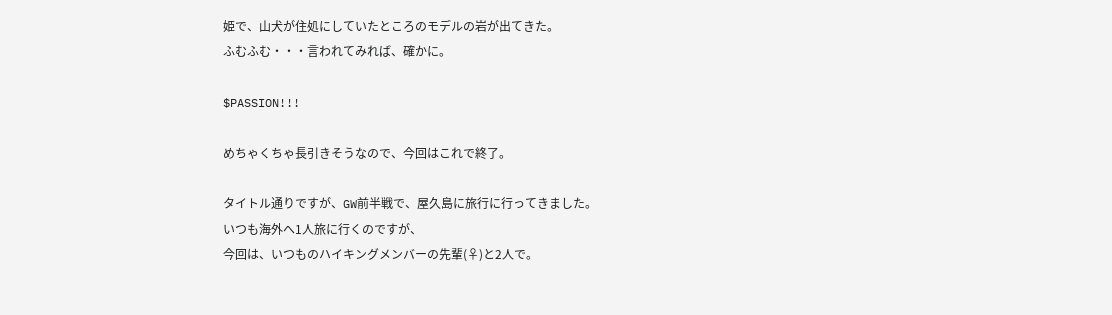姫で、山犬が住処にしていたところのモデルの岩が出てきた。
ふむふむ・・・言われてみれば、確かに。

$PASSION!!!

めちゃくちゃ長引きそうなので、今回はこれで終了。

タイトル通りですが、GW前半戦で、屋久島に旅行に行ってきました。
いつも海外へ1人旅に行くのですが、
今回は、いつものハイキングメンバーの先輩(♀)と2人で。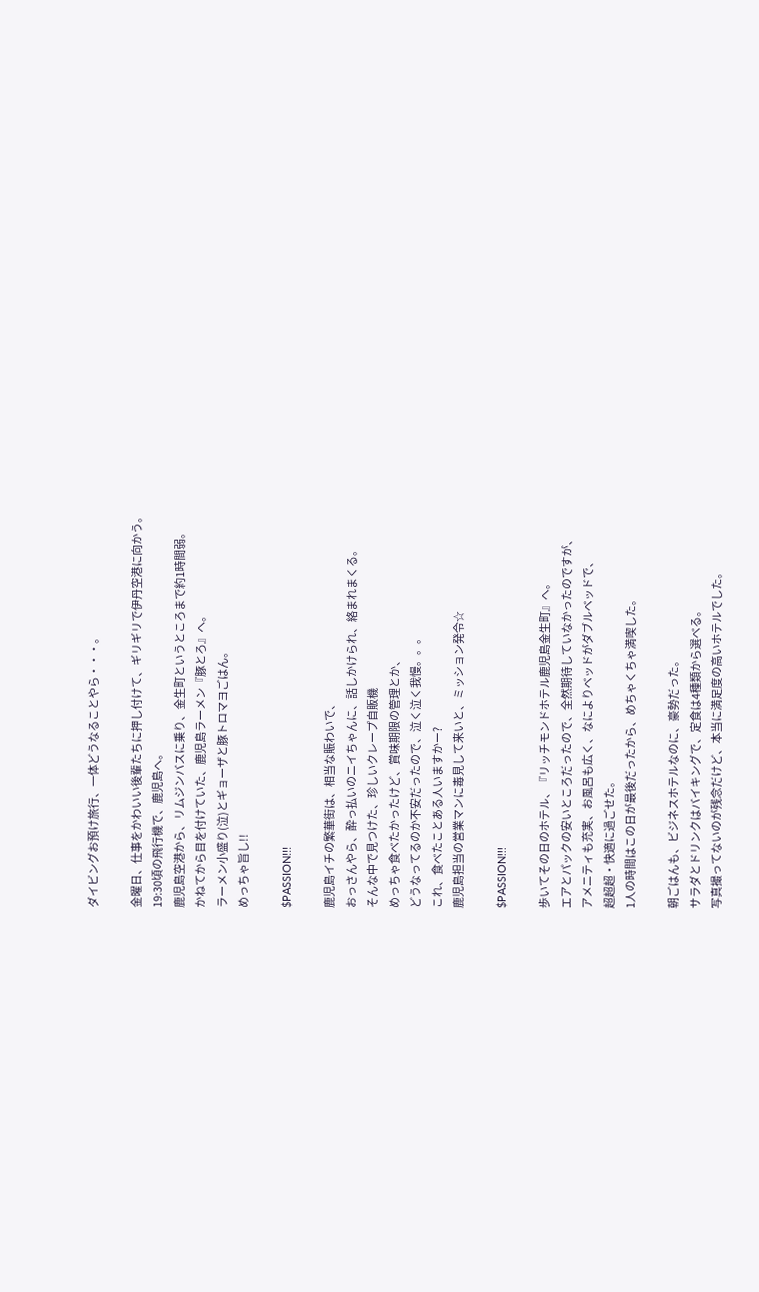ダイビングお預け旅行、一体どうなることやら・・・。

金曜日、仕事をかわいい後輩たちに押し付けて、ギリギリで伊丹空港に向かう。
19:30頃の飛行機で、鹿児島へ。
鹿児島空港から、リムジンバスに乗り、金生町というところまで約1時間弱。
かねてから目を付けていた、鹿児島ラーメン『豚とろ』へ。
ラーメン小盛り(泣)とギョーザと豚トロマヨごはん。
めっちゃ旨し!!

$PASSION!!!

鹿児島イチの繁華街は、相当な賑わいで、
おっさんやら、酔っ払いのニイちゃんに、話しかけられ、絡まれまくる。
そんな中で見つけた、珍しいクレープ自販機
めっちゃ食べたかったけど、賞味期限の管理とか、
どうなってるのか不安だったので、泣く泣く我慢。。。
これ、食べたことある人いますかー?
鹿児島担当の営業マンに毒見して来いと、ミッション発令☆

$PASSION!!!

歩いてその日のホテル、『リッチモンドホテル鹿児島金生町』へ。
エアとパックの安いところだったので、全然期待していなかったのですが、
アメニティも充実、お風呂も広く、なによりベッドがダブルベッドで、
超超超・快適に過ごせた。
1人の時間はこの日が最後だったから、めちゃくちゃ満喫した。

朝ごはんも、ビジネスホテルなのに、豪勢だった。
サラダとドリンクはバイキングで、定食は4種類から選べる。
写真撮ってないのが残念だけど、本当に満足度の高いホテルでした。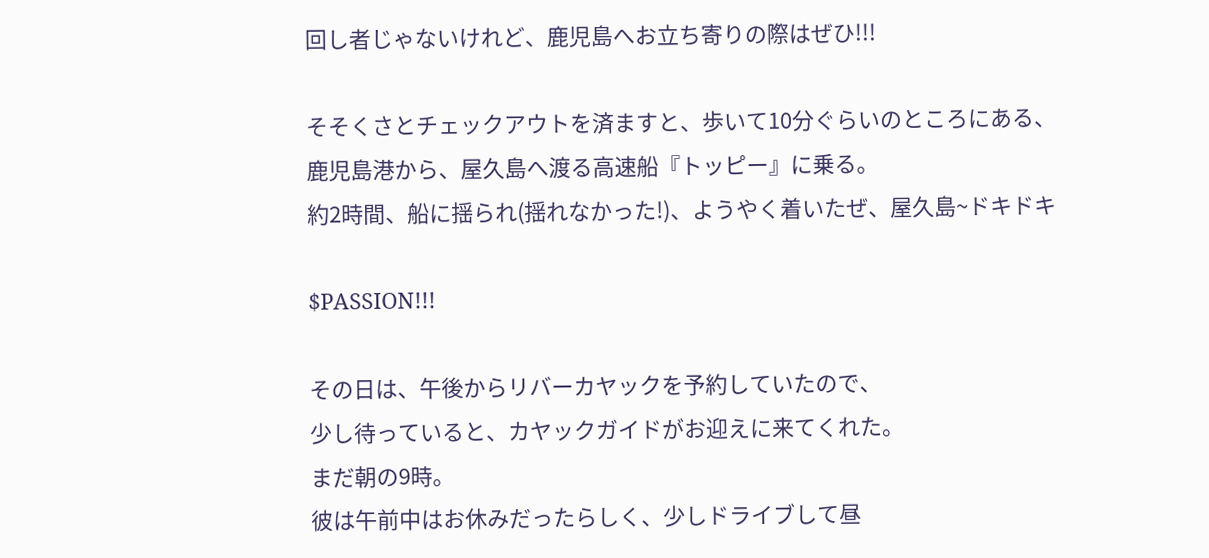回し者じゃないけれど、鹿児島へお立ち寄りの際はぜひ!!!

そそくさとチェックアウトを済ますと、歩いて10分ぐらいのところにある、
鹿児島港から、屋久島へ渡る高速船『トッピー』に乗る。
約2時間、船に揺られ(揺れなかった!)、ようやく着いたぜ、屋久島~ドキドキ

$PASSION!!!

その日は、午後からリバーカヤックを予約していたので、
少し待っていると、カヤックガイドがお迎えに来てくれた。
まだ朝の9時。
彼は午前中はお休みだったらしく、少しドライブして昼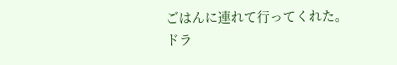ごはんに連れて行ってくれた。
ドラ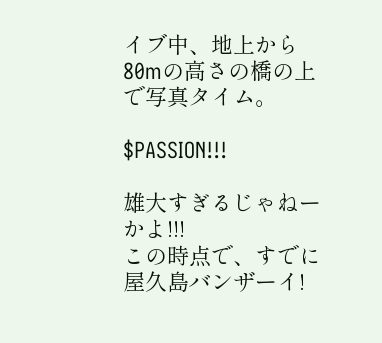イブ中、地上から80mの高さの橋の上で写真タイム。

$PASSION!!!

雄大すぎるじゃねーかよ!!!
この時点で、すでに屋久島バンザーイ!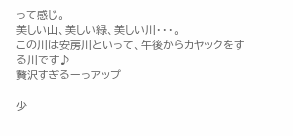って感じ。
美しい山、美しい緑、美しい川・・・。
この川は安房川といって、午後からカヤックをする川です♪
贅沢すぎるーっアップ

少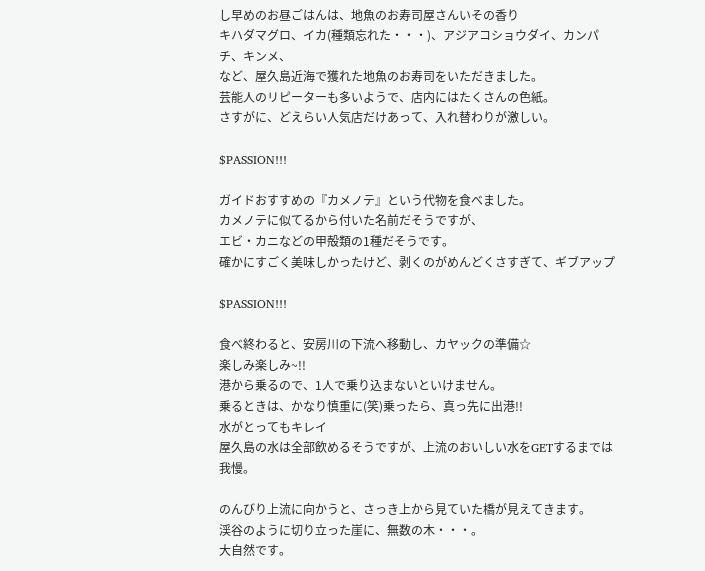し早めのお昼ごはんは、地魚のお寿司屋さんいその香り
キハダマグロ、イカ(種類忘れた・・・)、アジアコショウダイ、カンパチ、キンメ、
など、屋久島近海で獲れた地魚のお寿司をいただきました。
芸能人のリピーターも多いようで、店内にはたくさんの色紙。
さすがに、どえらい人気店だけあって、入れ替わりが激しい。

$PASSION!!!

ガイドおすすめの『カメノテ』という代物を食べました。
カメノテに似てるから付いた名前だそうですが、
エビ・カニなどの甲殻類の1種だそうです。
確かにすごく美味しかったけど、剥くのがめんどくさすぎて、ギブアップ

$PASSION!!!

食べ終わると、安房川の下流へ移動し、カヤックの準備☆
楽しみ楽しみ~!!
港から乗るので、1人で乗り込まないといけません。
乗るときは、かなり慎重に(笑)乗ったら、真っ先に出港!!
水がとってもキレイ
屋久島の水は全部飲めるそうですが、上流のおいしい水をGETするまでは我慢。

のんびり上流に向かうと、さっき上から見ていた橋が見えてきます。
渓谷のように切り立った崖に、無数の木・・・。
大自然です。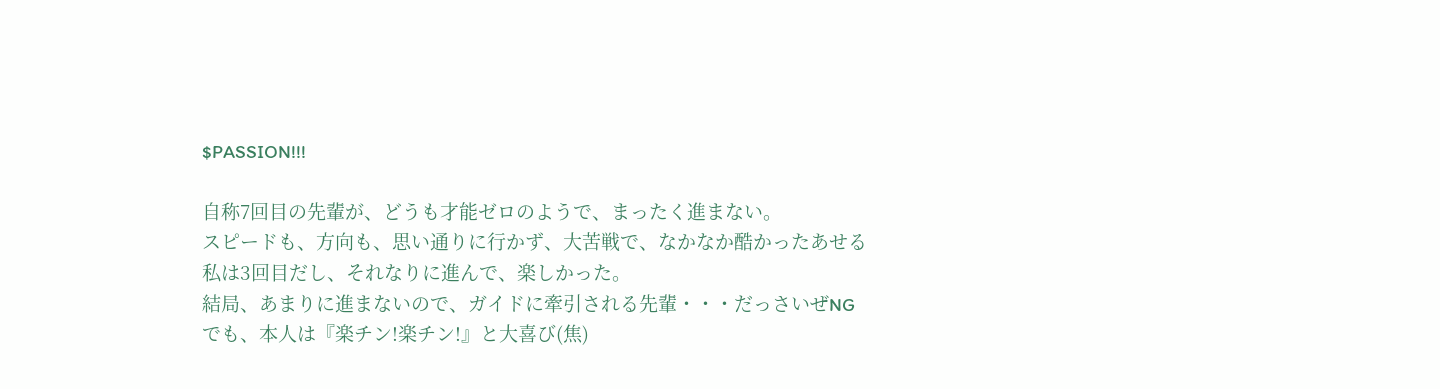$PASSION!!!

自称7回目の先輩が、どうも才能ゼロのようで、まったく進まない。
スピードも、方向も、思い通りに行かず、大苦戦で、なかなか酷かったあせる
私は3回目だし、それなりに進んで、楽しかった。
結局、あまりに進まないので、ガイドに牽引される先輩・・・だっさいぜNG
でも、本人は『楽チン!楽チン!』と大喜び(焦)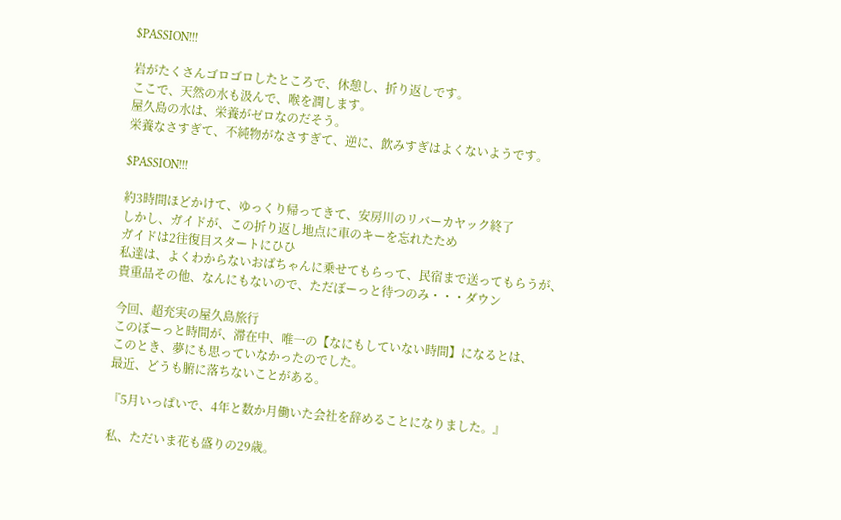$PASSION!!!

岩がたくさんゴロゴロしたところで、休憩し、折り返しです。
ここで、天然の水も汲んで、喉を潤します。
屋久島の水は、栄養がゼロなのだそう。
栄養なさすぎて、不純物がなさすぎて、逆に、飲みすぎはよくないようです。

$PASSION!!!

約3時間ほどかけて、ゆっくり帰ってきて、安房川のリバーカヤック終了
しかし、ガイドが、この折り返し地点に車のキーを忘れたため
ガイドは2往復目スタートにひひ
私達は、よくわからないおばちゃんに乗せてもらって、民宿まで送ってもらうが、
貴重品その他、なんにもないので、ただぼーっと待つのみ・・・ダウン

今回、超充実の屋久島旅行
このぼーっと時間が、滞在中、唯一の【なにもしていない時間】になるとは、
このとき、夢にも思っていなかったのでした。
最近、どうも腑に落ちないことがある。

『5月いっぱいで、4年と数か月働いた会社を辞めることになりました。』

私、ただいま花も盛りの29歳。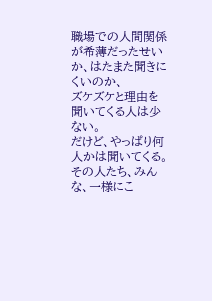職場での人間関係が希薄だったせいか、はたまた聞きにくいのか、
ズケズケと理由を聞いてくる人は少ない。
だけど、やっぱり何人かは聞いてくる。
その人たち、みんな、一様にこ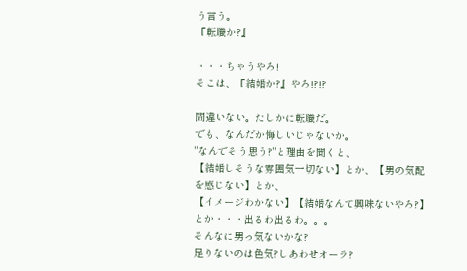う言う。
『転職か?』

・・・ちゃうやろ!
そこは、『結婚か?』やろ!?!?

間違いない。たしかに転職だ。
でも、なんだか悔しいじゃないか。
"なんでそう思う?"と理由を聞くと、
【結婚しそうな雰囲気一切ない】とか、【男の気配を感じない】とか、
【イメージわかない】【結婚なんて興味ないやろ?】とか・・・出るわ出るわ。。。
そんなに男っ気ないかな?
足りないのは色気?しあわせオーラ?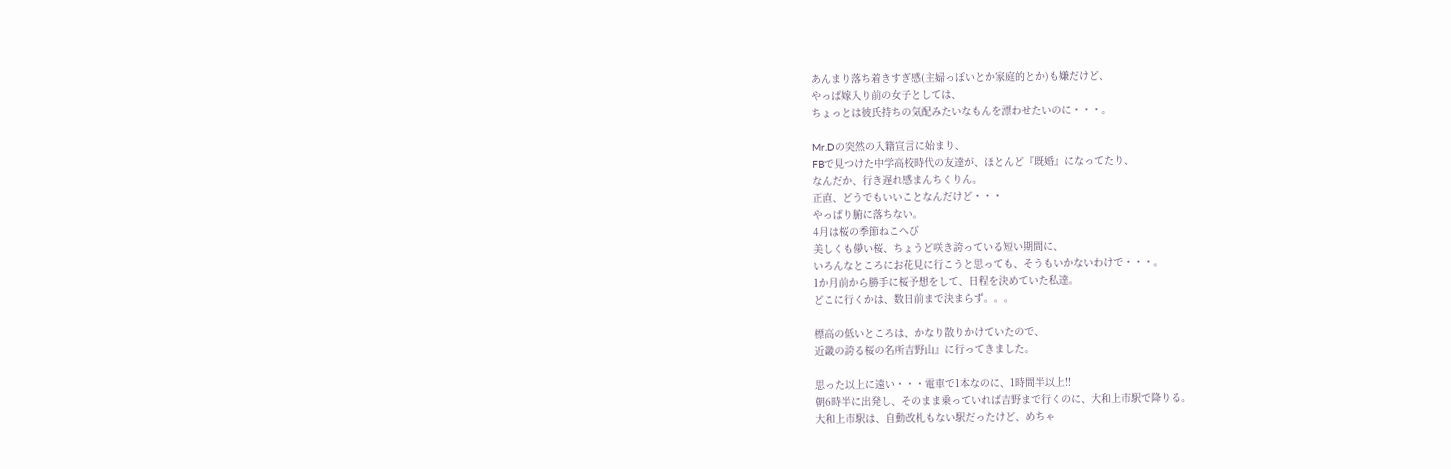あんまり落ち着きすぎ感(主婦っぽいとか家庭的とか)も嫌だけど、
やっぱ嫁入り前の女子としては、
ちょっとは彼氏持ちの気配みたいなもんを漂わせたいのに・・・。

Mr.Dの突然の入籍宣言に始まり、
FBで見つけた中学高校時代の友達が、ほとんど『既婚』になってたり、
なんだか、行き遅れ感まんちくりん。
正直、どうでもいいことなんだけど・・・
やっぱり腑に落ちない。
4月は桜の季節ねこへび
美しくも儚い桜、ちょうど咲き誇っている短い期間に、
いろんなところにお花見に行こうと思っても、そうもいかないわけで・・・。
1か月前から勝手に桜予想をして、日程を決めていた私達。
どこに行くかは、数日前まで決まらず。。。

標高の低いところは、かなり散りかけていたので、
近畿の誇る桜の名所吉野山』に行ってきました。

思った以上に遠い・・・電車で1本なのに、1時間半以上!!
朝6時半に出発し、そのまま乗っていれば吉野まで行くのに、大和上市駅で降りる。
大和上市駅は、自動改札もない駅だったけど、めちゃ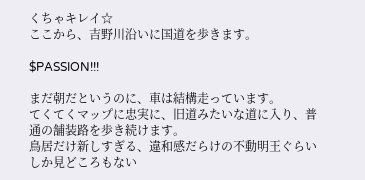くちゃキレイ☆
ここから、吉野川沿いに国道を歩きます。

$PASSION!!!

まだ朝だというのに、車は結構走っています。
てくてくマップに忠実に、旧道みたいな道に入り、普通の舗装路を歩き続けます。
鳥居だけ新しすぎる、違和感だらけの不動明王ぐらいしか見どころもない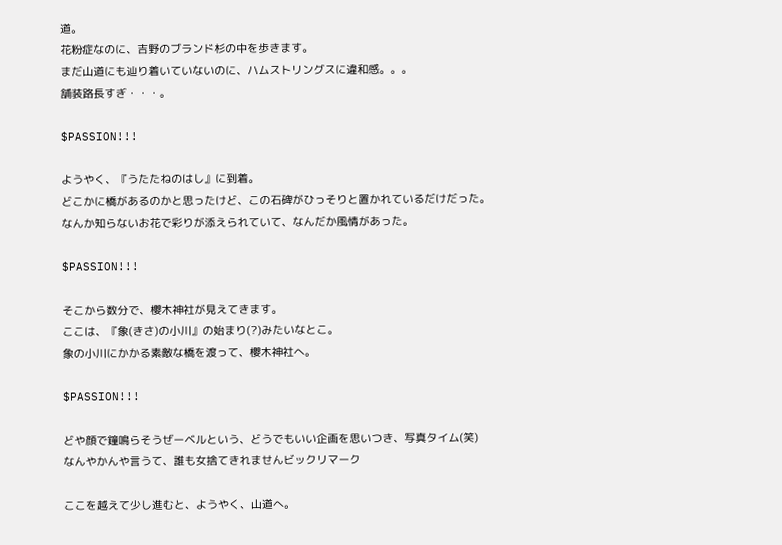道。
花粉症なのに、吉野のブランド杉の中を歩きます。
まだ山道にも辿り着いていないのに、ハムストリングスに違和感。。。
舗装路長すぎ・・・。

$PASSION!!!

ようやく、『うたたねのはし』に到着。
どこかに橋があるのかと思ったけど、この石碑がひっそりと置かれているだけだった。
なんか知らないお花で彩りが添えられていて、なんだか風情があった。

$PASSION!!!

そこから数分で、櫻木神社が見えてきます。
ここは、『象(きさ)の小川』の始まり(?)みたいなとこ。
象の小川にかかる素敵な橋を渡って、櫻木神社へ。

$PASSION!!!

どや顔で鐘鳴らそうぜーベルという、どうでもいい企画を思いつき、写真タイム(笑)
なんやかんや言うて、誰も女捨てきれませんビックリマーク

ここを越えて少し進むと、ようやく、山道へ。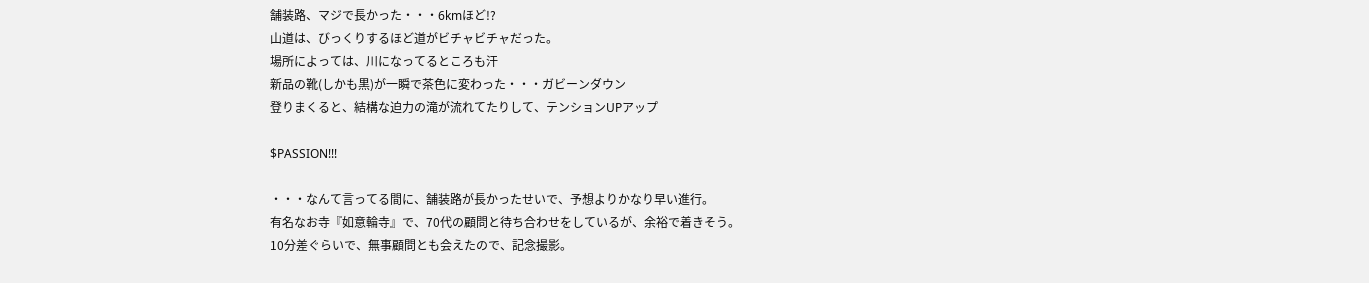舗装路、マジで長かった・・・6kmほど!?
山道は、びっくりするほど道がビチャビチャだった。
場所によっては、川になってるところも汗
新品の靴(しかも黒)が一瞬で茶色に変わった・・・ガビーンダウン
登りまくると、結構な迫力の滝が流れてたりして、テンションUPアップ

$PASSION!!!

・・・なんて言ってる間に、舗装路が長かったせいで、予想よりかなり早い進行。
有名なお寺『如意輪寺』で、70代の顧問と待ち合わせをしているが、余裕で着きそう。
10分差ぐらいで、無事顧問とも会えたので、記念撮影。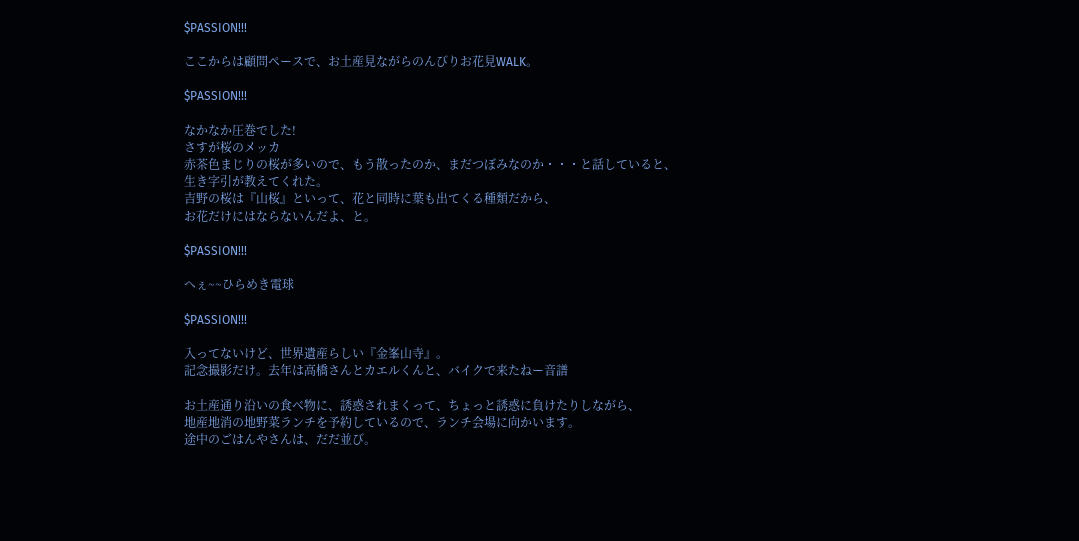$PASSION!!!

ここからは顧問ペースで、お土産見ながらのんびりお花見WALK。

$PASSION!!!

なかなか圧巻でした!
さすが桜のメッカ
赤茶色まじりの桜が多いので、もう散ったのか、まだつぼみなのか・・・と話していると、
生き字引が教えてくれた。
吉野の桜は『山桜』といって、花と同時に葉も出てくる種類だから、
お花だけにはならないんだよ、と。

$PASSION!!!

へぇ~~ひらめき電球

$PASSION!!!

入ってないけど、世界遺産らしい『金峯山寺』。
記念撮影だけ。去年は高橋さんとカエルくんと、バイクで来たねー音譜

お土産通り沿いの食べ物に、誘惑されまくって、ちょっと誘惑に負けたりしながら、
地産地消の地野菜ランチを予約しているので、ランチ会場に向かいます。
途中のごはんやさんは、だだ並び。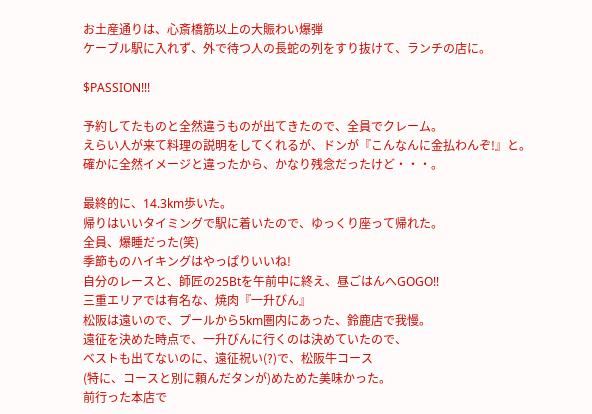お土産通りは、心斎橋筋以上の大賑わい爆弾
ケーブル駅に入れず、外で待つ人の長蛇の列をすり抜けて、ランチの店に。

$PASSION!!!

予約してたものと全然違うものが出てきたので、全員でクレーム。
えらい人が来て料理の説明をしてくれるが、ドンが『こんなんに金払わんぞ!』と。
確かに全然イメージと違ったから、かなり残念だったけど・・・。

最終的に、14.3km歩いた。
帰りはいいタイミングで駅に着いたので、ゆっくり座って帰れた。
全員、爆睡だった(笑)
季節ものハイキングはやっぱりいいね!
自分のレースと、師匠の25Btを午前中に終え、昼ごはんへGOGO!!
三重エリアでは有名な、焼肉『一升びん』
松阪は遠いので、プールから5km圏内にあった、鈴鹿店で我慢。
遠征を決めた時点で、一升びんに行くのは決めていたので、
ベストも出てないのに、遠征祝い(?)で、松阪牛コース
(特に、コースと別に頼んだタンが)めためた美味かった。
前行った本店で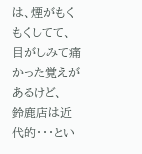は、煙がもくもくしてて、目がしみて痛かった覚えがあるけど、
鈴鹿店は近代的・・・とい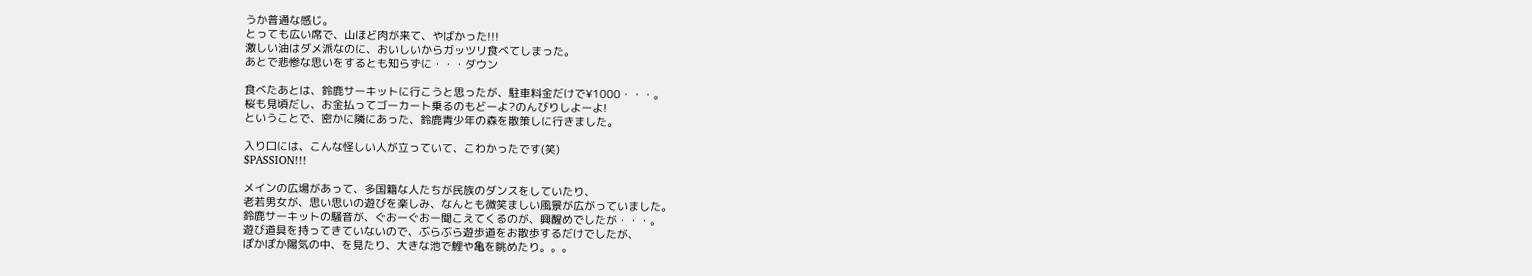うか普通な感じ。
とっても広い席で、山ほど肉が来て、やばかった!!!
激しい油はダメ派なのに、おいしいからガッツリ食べてしまった。
あとで悲惨な思いをするとも知らずに・・・ダウン

食べたあとは、鈴鹿サーキットに行こうと思ったが、駐車料金だけで¥1000・・・。
桜も見頃だし、お金払ってゴーカート乗るのもどーよ?のんびりしよーよ!
ということで、密かに隣にあった、鈴鹿青少年の森を散策しに行きました。

入り口には、こんな怪しい人が立っていて、こわかったです(笑)
$PASSION!!!

メインの広場があって、多国籍な人たちが民族のダンスをしていたり、
老若男女が、思い思いの遊びを楽しみ、なんとも微笑ましい風景が広がっていました。
鈴鹿サーキットの騒音が、ぐおーぐおー聞こえてくるのが、興醒めでしたが・・・。
遊び道具を持ってきていないので、ぶらぶら遊歩道をお散歩するだけでしたが、
ぽかぽか陽気の中、を見たり、大きな池で鯉や亀を眺めたり。。。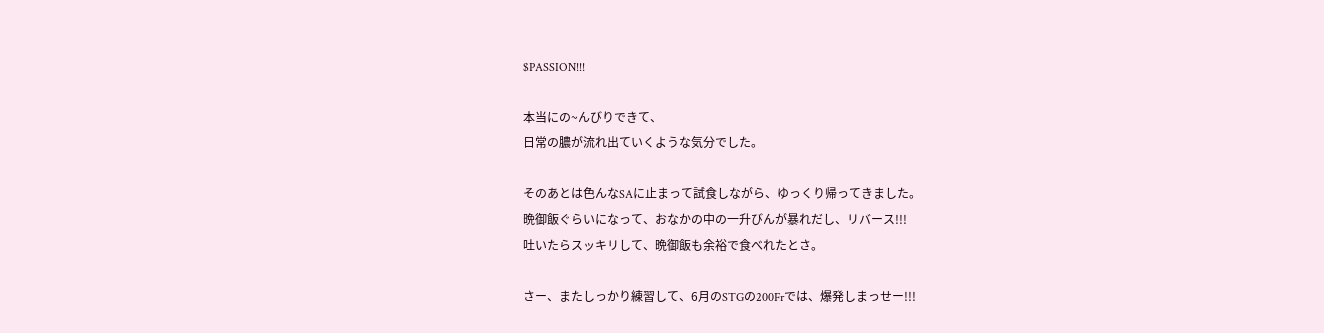$PASSION!!!

本当にの~んびりできて、
日常の膿が流れ出ていくような気分でした。

そのあとは色んなSAに止まって試食しながら、ゆっくり帰ってきました。
晩御飯ぐらいになって、おなかの中の一升びんが暴れだし、リバース!!!
吐いたらスッキリして、晩御飯も余裕で食べれたとさ。

さー、またしっかり練習して、6月のSTGの200Frでは、爆発しまっせー!!!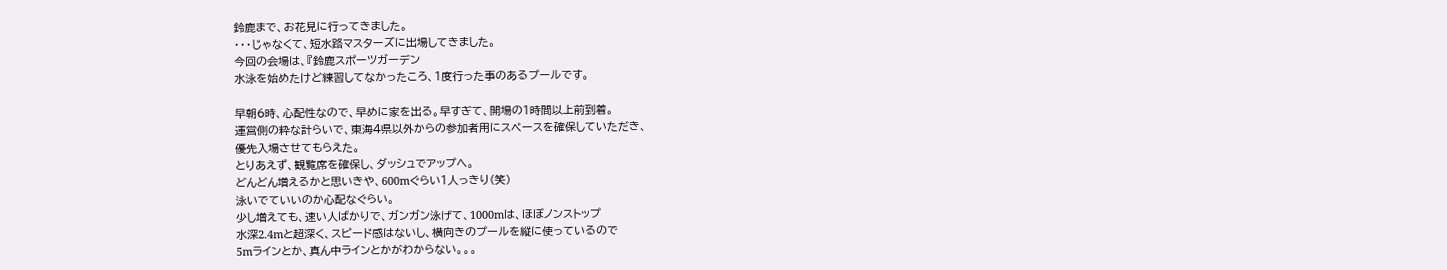鈴鹿まで、お花見に行ってきました。
・・・じゃなくて、短水路マスターズに出場してきました。
今回の会場は、『鈴鹿スポーツガーデン
水泳を始めたけど練習してなかったころ、1度行った事のあるプールです。

早朝6時、心配性なので、早めに家を出る。早すぎて、開場の1時間以上前到着。
運営側の粋な計らいで、東海4県以外からの参加者用にスペースを確保していただき、
優先入場させてもらえた。
とりあえず、観覧席を確保し、ダッシュでアップへ。
どんどん増えるかと思いきや、600mぐらい1人っきり(笑)
泳いでていいのか心配なぐらい。
少し増えても、速い人ばかりで、ガンガン泳げて、1000mは、ほぼノンストップ
水深2.4mと超深く、スピード感はないし、横向きのプールを縦に使っているので
5mラインとか、真ん中ラインとかがわからない。。。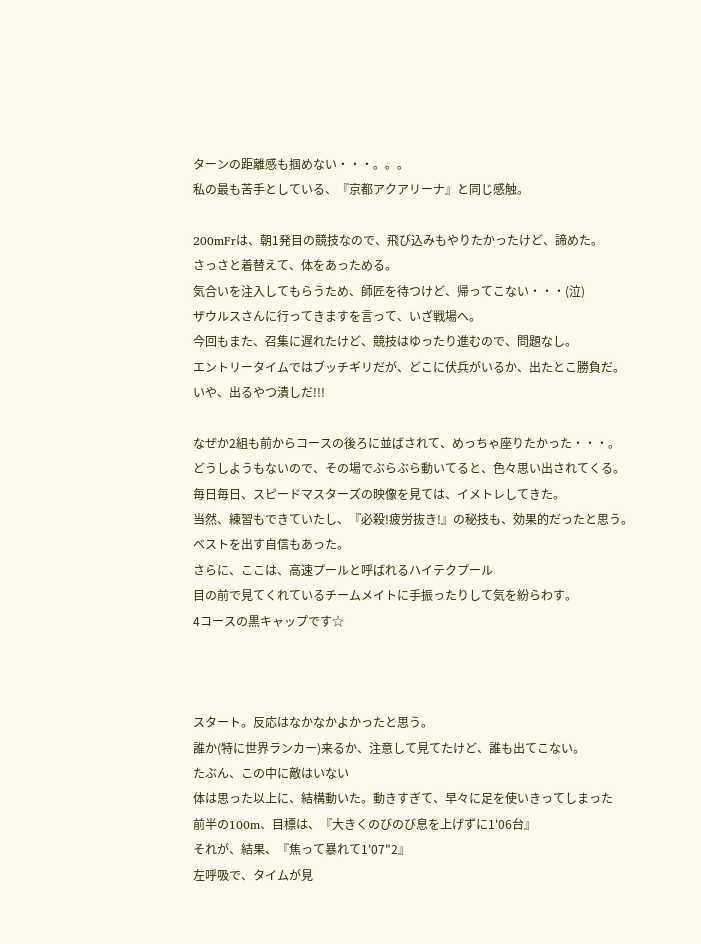ターンの距離感も掴めない・・・。。。
私の最も苦手としている、『京都アクアリーナ』と同じ感触。

200mFrは、朝1発目の競技なので、飛び込みもやりたかったけど、諦めた。
さっさと着替えて、体をあっためる。
気合いを注入してもらうため、師匠を待つけど、帰ってこない・・・(泣)
ザウルスさんに行ってきますを言って、いざ戦場へ。
今回もまた、召集に遅れたけど、競技はゆったり進むので、問題なし。
エントリータイムではブッチギリだが、どこに伏兵がいるか、出たとこ勝負だ。
いや、出るやつ潰しだ!!!

なぜか2組も前からコースの後ろに並ばされて、めっちゃ座りたかった・・・。
どうしようもないので、その場でぶらぶら動いてると、色々思い出されてくる。
毎日毎日、スピードマスターズの映像を見ては、イメトレしてきた。
当然、練習もできていたし、『必殺!疲労抜き!』の秘技も、効果的だったと思う。
ベストを出す自信もあった。
さらに、ここは、高速プールと呼ばれるハイテクプール
目の前で見てくれているチームメイトに手振ったりして気を紛らわす。
4コースの黒キャップです☆



スタート。反応はなかなかよかったと思う。
誰か(特に世界ランカー)来るか、注意して見てたけど、誰も出てこない。
たぶん、この中に敵はいない
体は思った以上に、結構動いた。動きすぎて、早々に足を使いきってしまった
前半の100m、目標は、『大きくのびのび息を上げずに1'06台』
それが、結果、『焦って暴れて1'07"2』
左呼吸で、タイムが見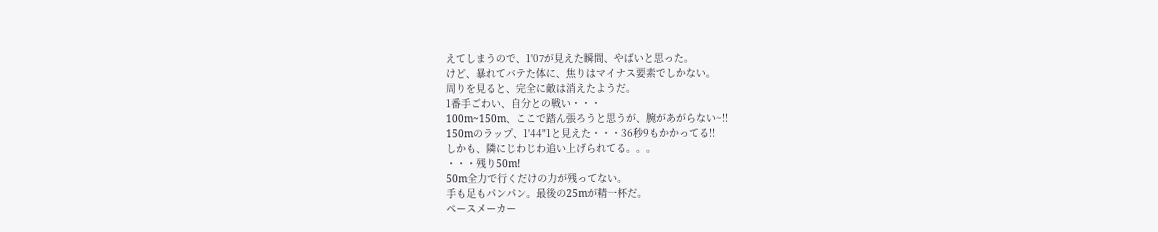えてしまうので、1'07が見えた瞬間、やばいと思った。
けど、暴れてバテた体に、焦りはマイナス要素でしかない。
周りを見ると、完全に敵は消えたようだ。
1番手ごわい、自分との戦い・・・
100m~150m、ここで踏ん張ろうと思うが、腕があがらない~!!
150mのラップ、1'44"1と見えた・・・36秒9もかかってる!!
しかも、隣にじわじわ追い上げられてる。。。
・・・残り50m!
50m全力で行くだけの力が残ってない。
手も足もパンパン。最後の25mが精一杯だ。
ペースメーカー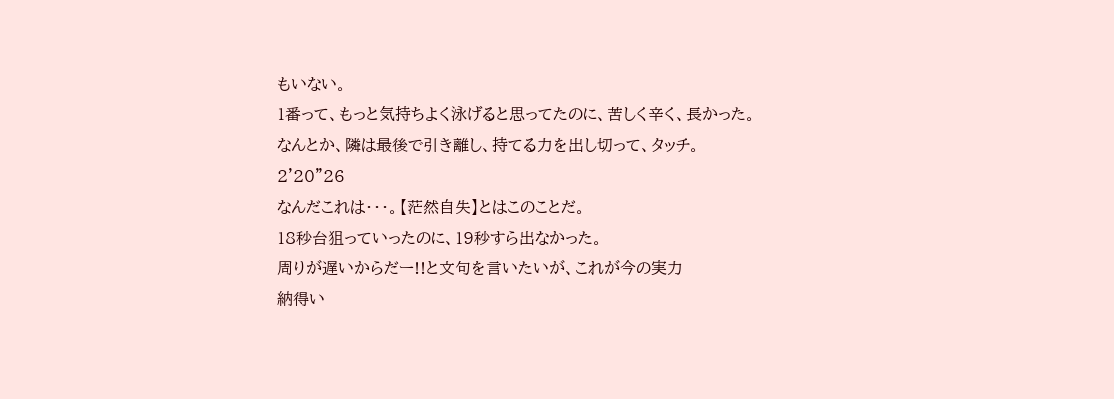もいない。
1番って、もっと気持ちよく泳げると思ってたのに、苦しく辛く、長かった。
なんとか、隣は最後で引き離し、持てる力を出し切って、タッチ。
2'20"26
なんだこれは・・・。【茫然自失】とはこのことだ。
18秒台狙っていったのに、19秒すら出なかった。
周りが遅いからだー!!と文句を言いたいが、これが今の実力
納得い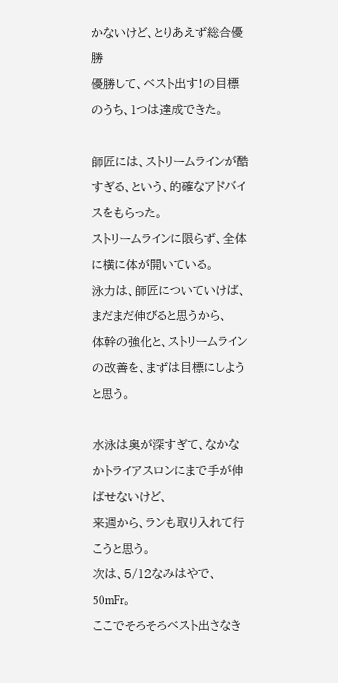かないけど、とりあえず総合優勝
優勝して、ベスト出す!の目標のうち、1つは達成できた。

師匠には、ストリームラインが酷すぎる、という、的確なアドバイスをもらった。
ストリームラインに限らず、全体に横に体が開いている。
泳力は、師匠についていけば、まだまだ伸びると思うから、
体幹の強化と、ストリームラインの改善を、まずは目標にしようと思う。

水泳は奥が深すぎて、なかなかトライアスロンにまで手が伸ばせないけど、
来週から、ランも取り入れて行こうと思う。
次は、5/12なみはやで、50mFr。
ここでそろそろベスト出さなき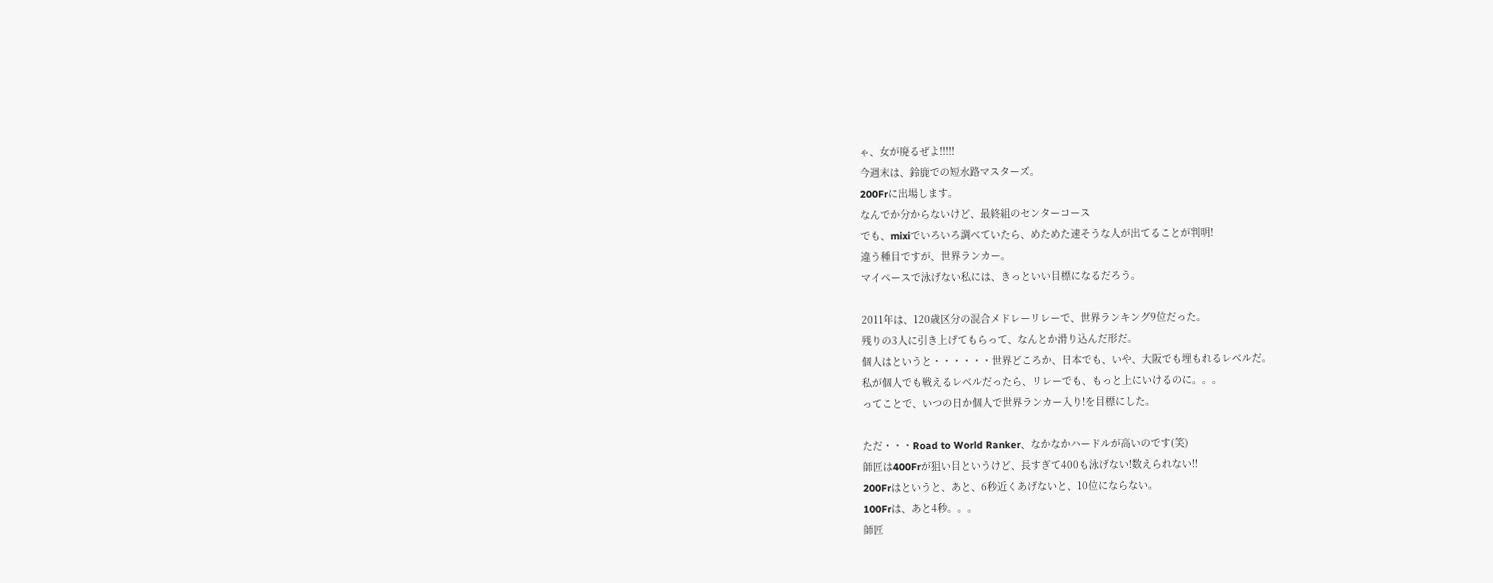ゃ、女が廃るぜよ!!!!!
今週末は、鈴鹿での短水路マスターズ。
200Frに出場します。
なんでか分からないけど、最終組のセンターコース
でも、mixiでいろいろ調べていたら、めためた速そうな人が出てることが判明!
違う種目ですが、世界ランカー。
マイペースで泳げない私には、きっといい目標になるだろう。

2011年は、120歳区分の混合メドレーリレーで、世界ランキング9位だった。
残りの3人に引き上げてもらって、なんとか滑り込んだ形だ。
個人はというと・・・・・・世界どころか、日本でも、いや、大阪でも埋もれるレベルだ。
私が個人でも戦えるレベルだったら、リレーでも、もっと上にいけるのに。。。
ってことで、いつの日か個人で世界ランカー入り!を目標にした。

ただ・・・Road to World Ranker、なかなかハードルが高いのです(笑)
師匠は400Frが狙い目というけど、長すぎて400も泳げない!数えられない!!
200Frはというと、あと、6秒近くあげないと、10位にならない。
100Frは、あと4秒。。。
師匠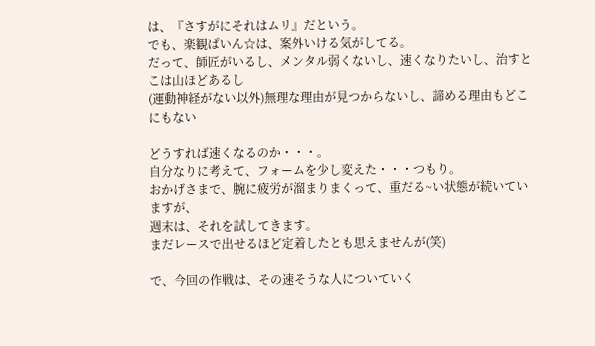は、『さすがにそれはムリ』だという。
でも、楽観ぱいん☆は、案外いける気がしてる。
だって、師匠がいるし、メンタル弱くないし、速くなりたいし、治すとこは山ほどあるし
(運動神経がない以外)無理な理由が見つからないし、諦める理由もどこにもない

どうすれば速くなるのか・・・。
自分なりに考えて、フォームを少し変えた・・・つもり。
おかげさまで、腕に疲労が溜まりまくって、重だる~い状態が続いていますが、
週末は、それを試してきます。
まだレースで出せるほど定着したとも思えませんが(笑)

で、今回の作戦は、その速そうな人についていく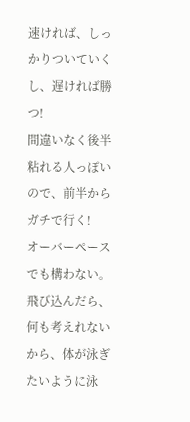速ければ、しっかりついていくし、遅ければ勝つ!
間違いなく後半粘れる人っぽいので、前半からガチで行く!
オーバーペースでも構わない。
飛び込んだら、何も考えれないから、体が泳ぎたいように泳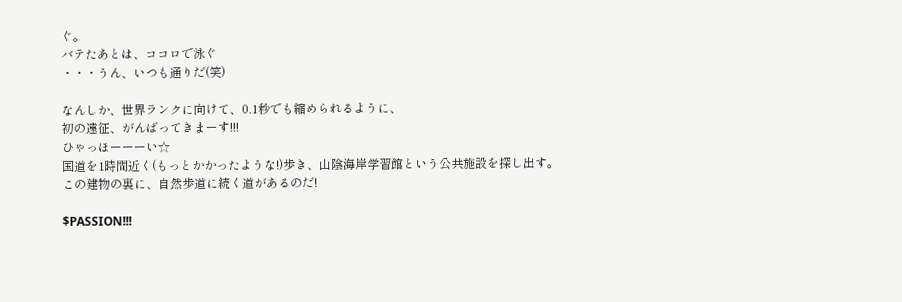ぐ。
バテたあとは、ココロで泳ぐ
・・・うん、いつも通りだ(笑)

なんしか、世界ランクに向けて、0.1秒でも縮められるように、
初の遠征、がんばってきまーす!!!
ひゃっほーーーい☆
国道を1時間近く(もっとかかったような!)歩き、山陰海岸学習館という公共施設を探し出す。
この建物の裏に、自然歩道に続く道があるのだ!

$PASSION!!!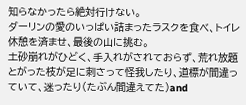知らなかったら絶対行けない。
ダーリンの愛のいっぱい詰まったラスクを食べ、トイレ休憩を済ませ、最後の山に挑む。
土砂崩れがひどく、手入れがされておらず、荒れ放題
とがった枝が足に刺さって怪我したり、道標が間違っていて、迷ったり(たぶん間違えてた)and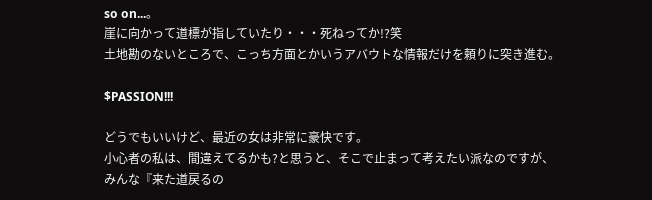so on...。
崖に向かって道標が指していたり・・・死ねってか!?笑
土地勘のないところで、こっち方面とかいうアバウトな情報だけを頼りに突き進む。

$PASSION!!!

どうでもいいけど、最近の女は非常に豪快です。
小心者の私は、間違えてるかも?と思うと、そこで止まって考えたい派なのですが、
みんな『来た道戻るの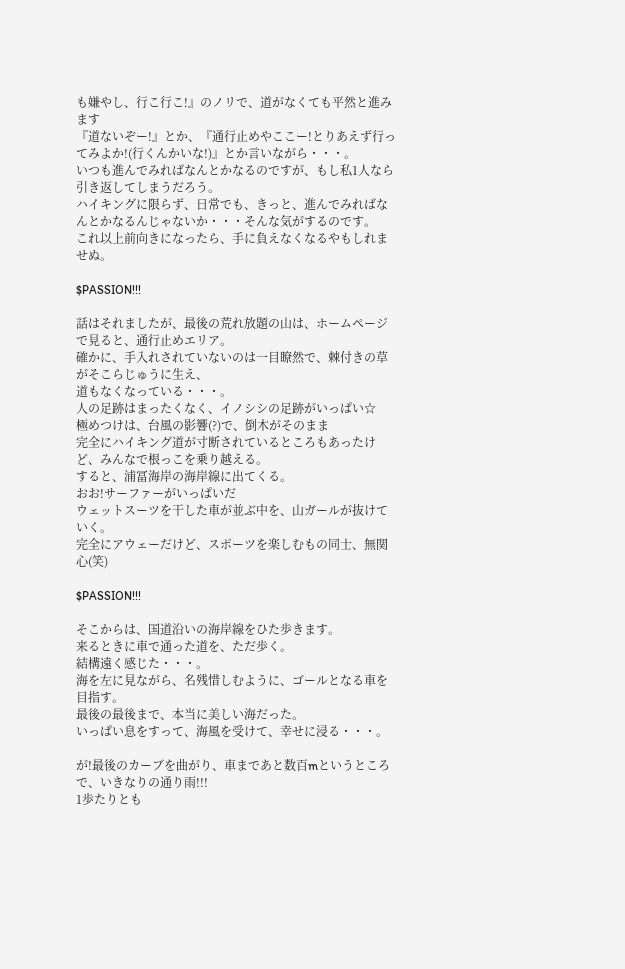も嫌やし、行こ行こ!』のノリで、道がなくても平然と進みます
『道ないぞー!』とか、『通行止めやここー!とりあえず行ってみよか!(行くんかいな!)』とか言いながら・・・。
いつも進んでみればなんとかなるのですが、もし私1人なら引き返してしまうだろう。
ハイキングに限らず、日常でも、きっと、進んでみればなんとかなるんじゃないか・・・そんな気がするのです。
これ以上前向きになったら、手に負えなくなるやもしれませぬ。

$PASSION!!!

話はそれましたが、最後の荒れ放題の山は、ホームページで見ると、通行止めエリア。
確かに、手入れされていないのは一目瞭然で、棘付きの草がそこらじゅうに生え、
道もなくなっている・・・。
人の足跡はまったくなく、イノシシの足跡がいっぱい☆
極めつけは、台風の影響(?)で、倒木がそのまま
完全にハイキング道が寸断されているところもあったけど、みんなで根っこを乗り越える。
すると、浦冨海岸の海岸線に出てくる。
おお!サーファーがいっぱいだ
ウェットスーツを干した車が並ぶ中を、山ガールが抜けていく。
完全にアウェーだけど、スポーツを楽しむもの同士、無関心(笑)

$PASSION!!!

そこからは、国道沿いの海岸線をひた歩きます。
来るときに車で通った道を、ただ歩く。
結構遠く感じた・・・。
海を左に見ながら、名残惜しむように、ゴールとなる車を目指す。
最後の最後まで、本当に美しい海だった。
いっぱい息をすって、海風を受けて、幸せに浸る・・・。

が!最後のカーブを曲がり、車まであと数百mというところで、いきなりの通り雨!!!
1歩たりとも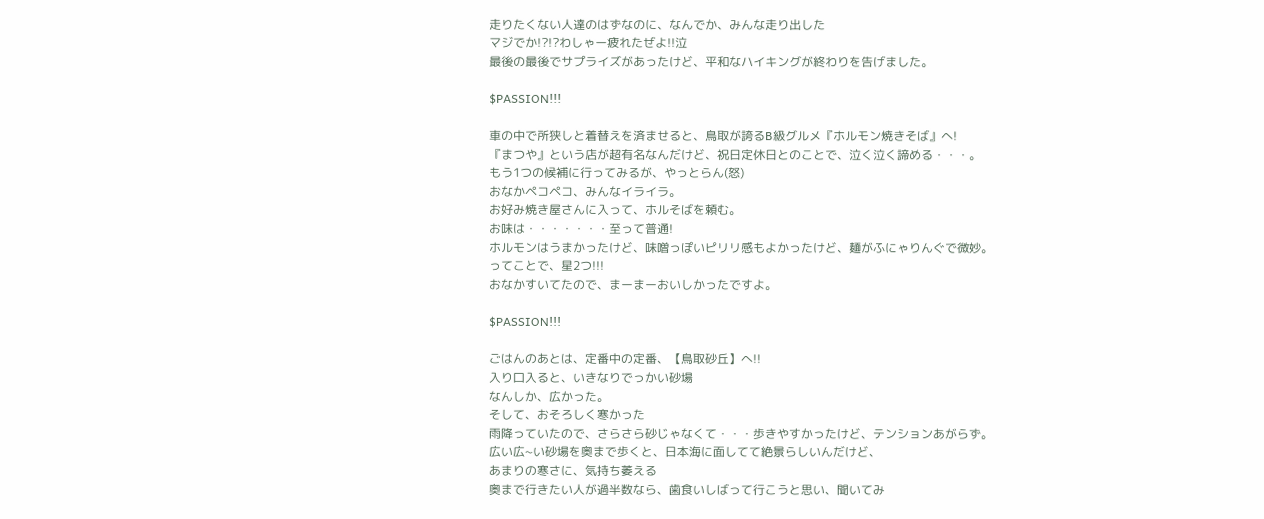走りたくない人達のはずなのに、なんでか、みんな走り出した
マジでか!?!?わしゃー疲れたぜよ!!泣
最後の最後でサプライズがあったけど、平和なハイキングが終わりを告げました。

$PASSION!!!

車の中で所狭しと着替えを済ませると、鳥取が誇るB級グルメ『ホルモン焼きそば』へ!
『まつや』という店が超有名なんだけど、祝日定休日とのことで、泣く泣く諦める・・・。
もう1つの候補に行ってみるが、やっとらん(怒)
おなかペコペコ、みんなイライラ。
お好み焼き屋さんに入って、ホルそばを頼む。
お味は・・・・・・・至って普通!
ホルモンはうまかったけど、味噌っぽいピリリ感もよかったけど、麺がふにゃりんぐで微妙。
ってことで、星2つ!!!
おなかすいてたので、まーまーおいしかったですよ。

$PASSION!!!

ごはんのあとは、定番中の定番、【鳥取砂丘】へ!!
入り口入ると、いきなりでっかい砂場
なんしか、広かった。
そして、おそろしく寒かった
雨降っていたので、さらさら砂じゃなくて・・・歩きやすかったけど、テンションあがらず。
広い広~い砂場を奥まで歩くと、日本海に面してて絶景らしいんだけど、
あまりの寒さに、気持ち萎える
奥まで行きたい人が過半数なら、歯食いしばって行こうと思い、聞いてみ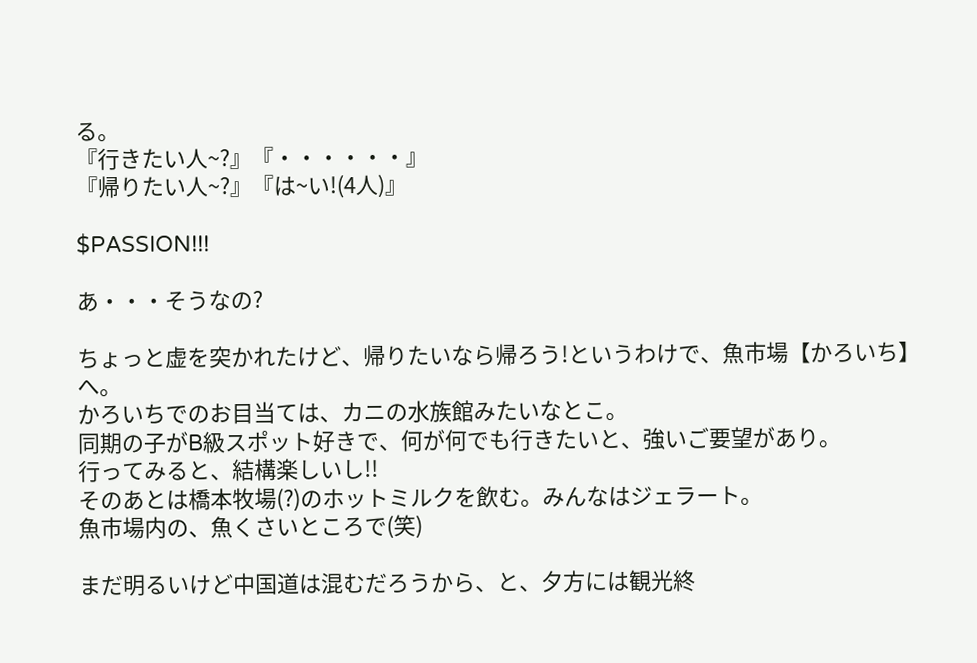る。
『行きたい人~?』『・・・・・・』
『帰りたい人~?』『は~い!(4人)』

$PASSION!!!

あ・・・そうなの?

ちょっと虚を突かれたけど、帰りたいなら帰ろう!というわけで、魚市場【かろいち】へ。
かろいちでのお目当ては、カニの水族館みたいなとこ。
同期の子がB級スポット好きで、何が何でも行きたいと、強いご要望があり。
行ってみると、結構楽しいし!!
そのあとは橋本牧場(?)のホットミルクを飲む。みんなはジェラート。
魚市場内の、魚くさいところで(笑)

まだ明るいけど中国道は混むだろうから、と、夕方には観光終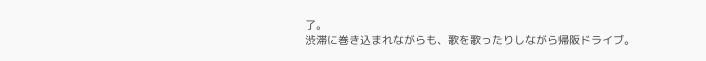了。
渋滞に巻き込まれながらも、歌を歌ったりしながら帰阪ドライブ。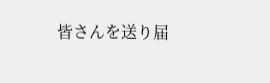皆さんを送り届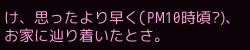け、思ったより早く(PM10時頃?)、お家に辿り着いたとさ。